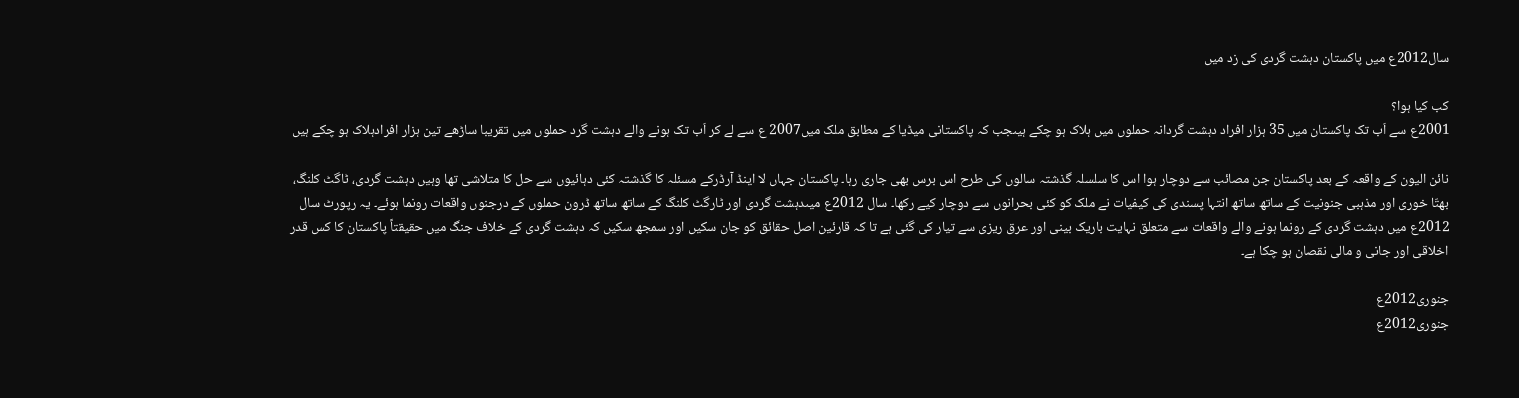سال2012ع میں پاکستان دہشت گردی کی زد میں

کب کیا ہوا؟
2001ع سے اَب تک پاکستان میں 35 ہزار افراد دہشت گردانہ حملوں میں ہلاک ہو چکے ہیںجب کہ پاکستانی میڈیا کے مطابق ملک میں2007 ع سے لے کر اَب تک ہونے والے دہشت گرد حملوں میں تقریبا ساڑھے تین ہزار افرادہلاک ہو چکے ہیں

نائن الیون کے واقعہ کے بعد پاکستان جن مصائب سے دوچار ہوا اس کا سلسلہ گذشتہ سالوں کی طرح اس برس بھی جاری رہا۔ پاکستان جہاں لا اینڈ آرڈرکے مسئلہ کا گذشتہ کئی دہائیوں سے حل کا متلاشی تھا وہیں دہشت گردی، ٹاگٹ کلنگ، بھتّا خوری اور مذہبی جنونیت کے ساتھ ساتھ انتہا پسندی کی کیفیات نے ملک کو کئی بحرانوں سے دوچار کیے رکھا۔ سال 2012ع میںدہشت گردی اور ٹارگٹ کلنگ کے ساتھ ساتھ ڈرون حملوں کے درجنوں واقعات رونما ہوئے۔ یہ رپورٹ سال 2012ع میں دہشت گردی کے رونما ہونے والے واقعات سے متعلق نہایت باریک بینی اور عرق ریزی سے تیار کی گئی ہے تا کہ قارئین اصل حقائق کو جان سکیں اور سمجھ سکیں کہ دہشت گردی کے خلاف جنگ میں حقیقتاً پاکستان کا کس قدر اخلاقی اور جانی و مالی نقصان ہو چکا ہے۔

جنوری2012ع
جنوری2012ع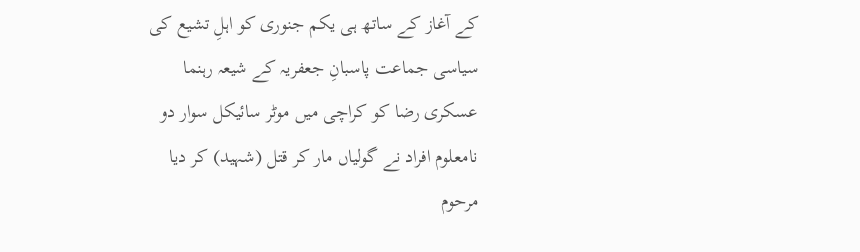کے آغاز کے ساتھ ہی یکم جنوری کو اہلِ تشیع کی سیاسی جماعت پاسبانِ جعفریہ کے شیعہ رہنما عسکری رضا کو کراچی میں موٹر سائیکل سوار دو نامعلوم افراد نے گولیاں مار کر قتل (شہید) کر دیا مرحوم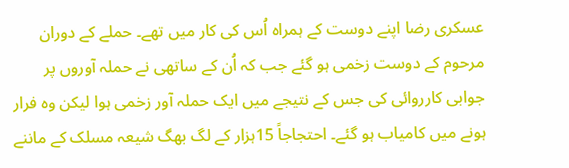عسکری رضا اپنے دوست کے ہمراہ اُس کی کار میں تھے۔ حملے کے دوران مرحوم کے دوست زخمی ہو گئے جب کہ اُن کے ساتھی نے حملہ آوروں پر جوابی کارروائی کی جس کے نتیجے میں ایک حملہ آور زخمی ہوا لیکن وہ فرار ہونے میں کامیاب ہو گئے۔ احتجاجاً 15ہزار کے لگ بھگ شیعہ مسلک کے ماننے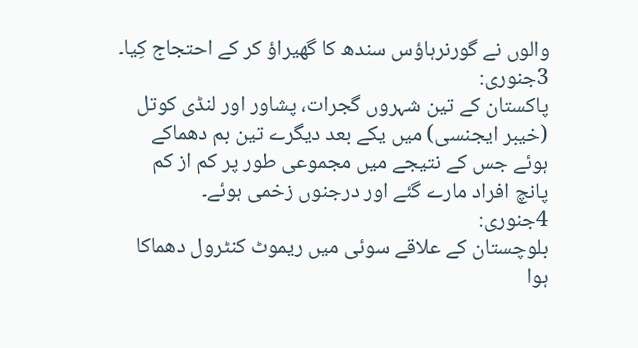والوں نے گورنرہاؤس سندھ کا گھیراؤ کر کے احتجاج کِیا۔
3جنوری:
پاکستان کے تین شہروں گجرات، پشاور اور لنڈی کوتل (خیبر ایجنسی) میں یکے بعد دیگرے تین بم دھماکے ہوئے جس کے نتیجے میں مجموعی طور پر کم از کم پانچ افراد مارے گئے اور درجنوں زخمی ہوئے۔
4جنوری:
بلوچستان کے علاقے سوئی میں ریموٹ کنٹرول دھماکا ہوا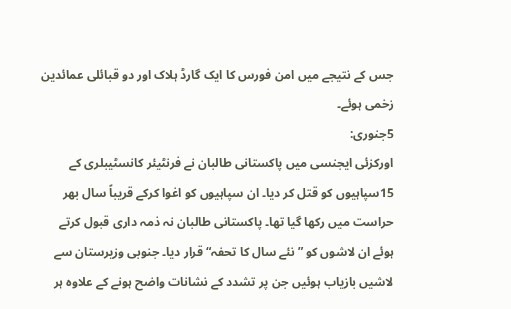جس کے نتیجے میں امن فورس کا ایک گارڈ ہلاک اور دو قبائلی عمائدین زخمی ہوئے۔
5جنوری:
اورکزئی ایجنسی میں پاکستانی طالبان نے فرنٹیئر کانسٹیبلری کے 15سپاہیوں کو قتل کر دیا۔ ان سپاہیوں کو اغوا کرکے قریباً سال بھر حراست میں رکھا گیا تھا۔ پاکستانی طالبان نہ ذمہ داری قبول کرتے ہوئے ان لاشوں کو ”نئے سال کا تحفہ“ قرار دیا۔ جنوبی وزیرستان سے لاشیں بازیاب ہوئیں جن پر تشدد کے نشانات واضح ہونے کے علاوہ ہر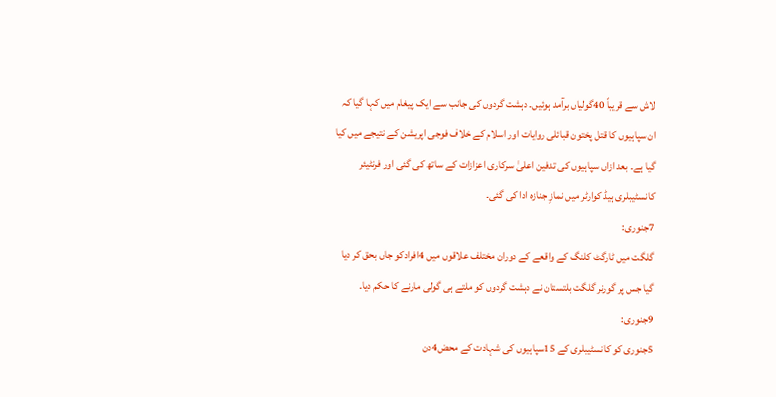لاش سے قریباً 40گولیاں برآمد ہوئیں۔ دہشت گردوں کی جانب سے ایک پیغام میں کہا گیا کہ ان سپاہیوں کا قتل پختون قبائلی روایات اور اسلام کے خلاف فوجی اپریشن کے نتیجے میں کیا گیا ہے۔ بعد ازاں سپاہیوں کی تدفین اعلیٰ سرکاری اعزازات کے ساتھ کی گئی اور فرنٹیئر کانسٹیبلری ہیڈ کوارٹر میں نمازِ جنازہ ادا کی گئی۔
7جنوری:
گلگت میں ٹارگٹ کلنگ کے واقعے کے دوران مختلف علاقوں میں 4افرادکو جاں بحق کر دیا گیا جس پر گورنر گلگت بلتستان نے دہشت گردوں کو ملتے ہی گولی مارنے کا حکم دیا۔
9جنوری:
5جنوری کو کانسٹیبلری کے 15سپاہیوں کی شہادت کے محض4دن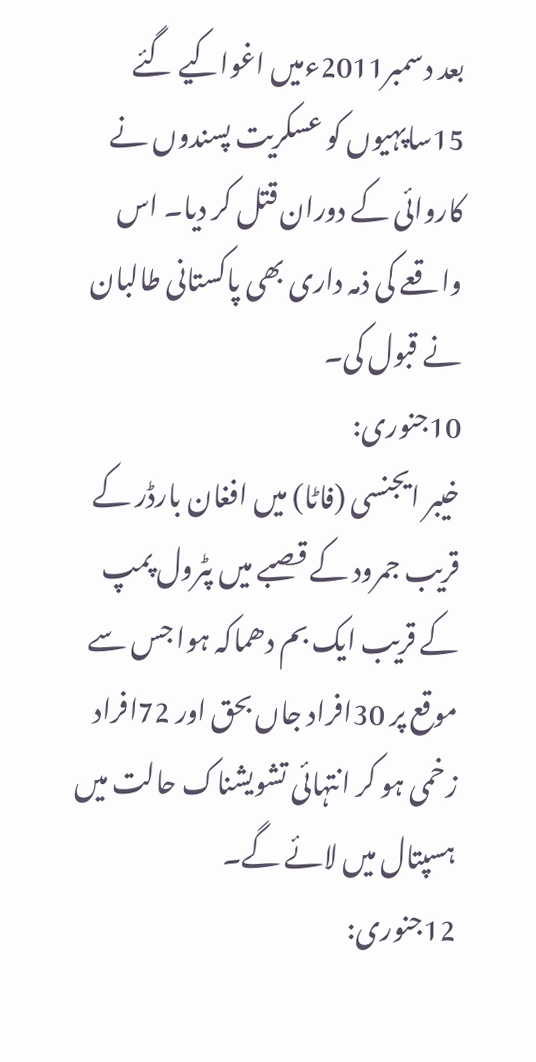بعد دسمبر2011ءمیں اغواکیے گئے 15ساپہیوں کو عسکریت پسندوں نے کاروائی کے دوران قتل کر دیا۔ اس واقعے کی ذمہ داری بھی پاکستانی طالبان نے قبول کی۔
10جنوری:
خیبر ایجنسی (فاٹا) میں افغان بارڈر کے قریب جمرود کے قصبے میں پٹرول پمپ کے قریب ایک بم دھماکہ ہوا جس سے موقع پر 30افراد جاں بحق اور 72افراد زخمی ہو کر انتہائی تشویشناک حالت میں ہسپتال میں لائے گے۔
12جنوری: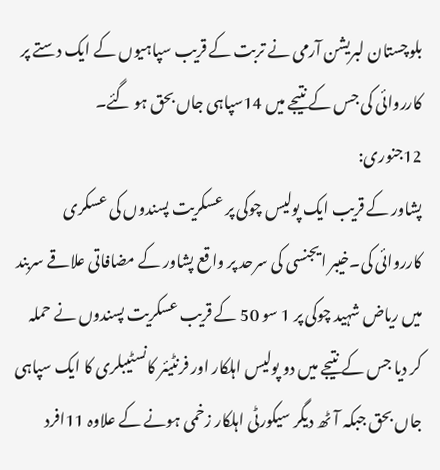بلوچستان لبریشن آرمی نے تربت کے قریب سپاہیوں کے ایک دستے پر کارروائی کی جس کے نتیجے میں 14سپاہی جاں بحق ہو گئے۔
12جنوری:
پشاور کے قریب ایک پولیس چوکی پر عسکریت پسندوں کی عسکری کارروائی کی۔خیبر ایجنسی کی سرحد پر واقع پشاور کے مضافاتی علاقے سربند میں ریاض شہید چوکی پر 1 سو 50 کے قریب عسکریت پسندوں نے حملہ کر دیا جس کے نتیجے میں دو پولیس اہلکار اور فرنٹیئر کانسٹیبلری کا ایک سپاہی جاں بحق جبکہ آٹھ دیگر سیکورٹی اہلکار زخمی ہونے کے علاوہ 11افرد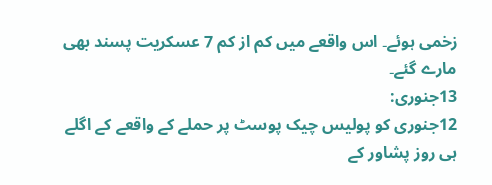زخمی ہوئے۔ اس واقعے میں کم از کم 7 عسکریت پسند بھی مارے گئے۔
13جنوری:
12جنوری کو پولیس چیک پوسٹ پر حملے کے واقعے کے اگلے ہی روز پشاور کے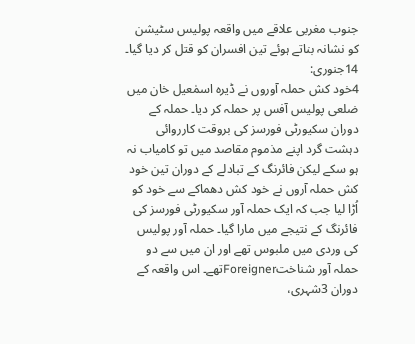جنوب مغربی علاقے میں واقعہ پولیس سٹیشن کو نشانہ بناتے ہوئے تین افسران کو قتل کر دیا گیا۔
14جنوری:
4خود کش حملہ آوروں نے ڈیرہ اسمٰعیل خان میں ضلعی پولیس آفس پر حملہ کر دیا۔ حملہ کے دوران سکیورٹی فورسز کی بروقت کارروائی دہشت گرد اپنے مذموم مقاصد میں تو کامیاب نہ ہو سکے لیکن فائرنگ کے تبادلے کے دوران تین خود کش حملہ آروں نے خود کش دھماکے سے خود کو اُڑا لیا جب کہ ایک حملہ آور سکیورٹی فورسز کی فائرنگ کے نتیجے میں مارا گیا۔ حملہ آور پولیس کی وردی میں ملبوس تھے اور ان میں سے دو حملہ آور شناختForeignerتھے۔ اس واقعہ کے دوران 3شہری،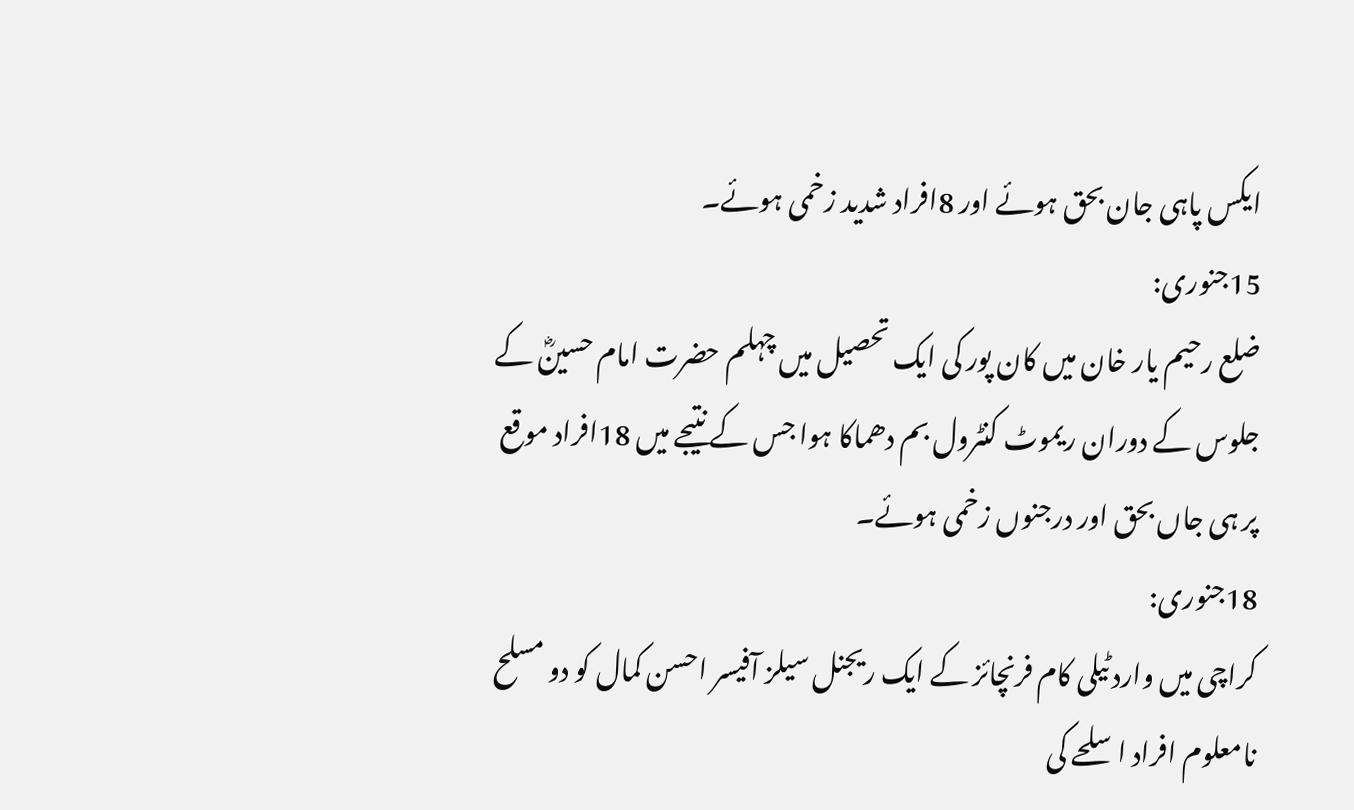ایکس پاہی جان بحق ہوئے اور 8افراد شدید زخمی ہوئے۔
15جنوری:
ضلع رحیم یار خان میں کان پور کی ایک تحصیل میں چہلم حضرت امام حسینؓ کے جلوس کے دوران ریموٹ کنٹرول بم دھماکا ہوا جس کے نتیجے میں 18افراد موقع پر ہی جاں بحق اور درجنوں زخمی ہوئے۔
18جنوری:
کراچی میں وارد ٹیلی کام فرنچائز کے ایک ریجنل سیلز آفیسر احسن کمال کو دو مسلح نامعلوم افراد اسلحے کی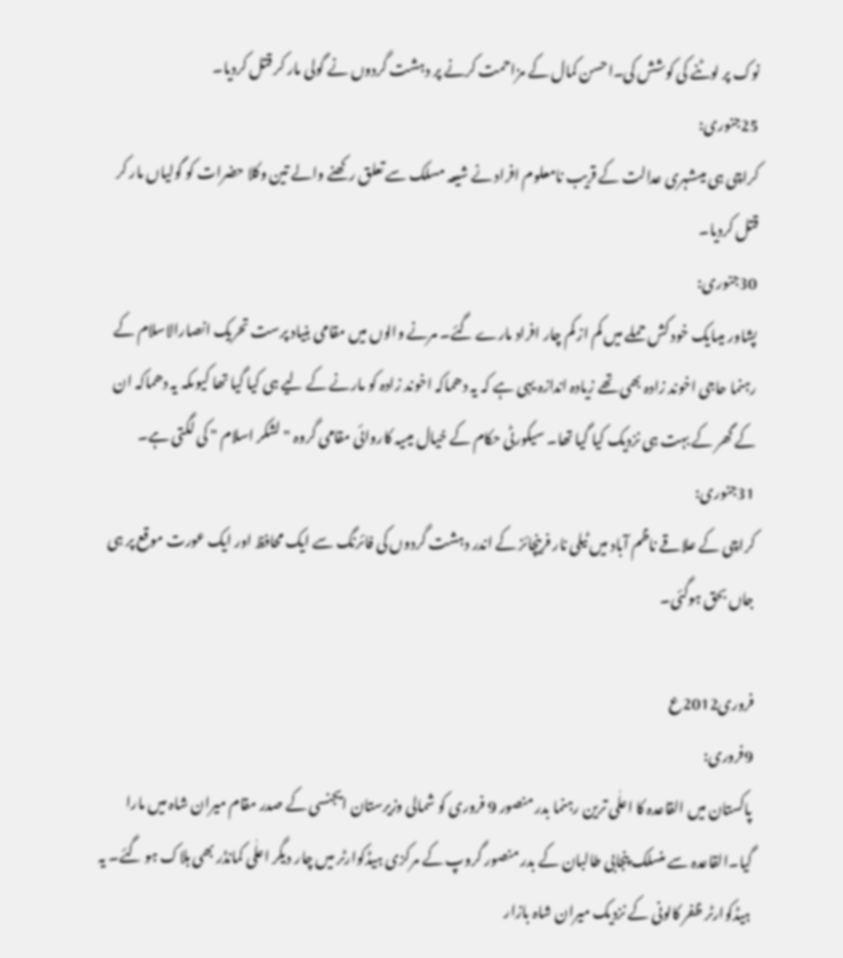نوک پر لوٹنے کی کوشش کی۔احسن کمال کے مزاحمت کرنے پر دہشت گردوں نے گولی مار کر قتل کردیا۔
25جنوری:
کراچی ہی میںشہری عدالت کے قریب نامعلوم افراد نے شیعہ مسلک سے تعلق رکھنے والے تین وکلا حضرات کو گولیاں مار کر قتل کردیا۔
30جنوری:
پشاور میںایک خود کش حملے میں کم از کم چار افراد مارے گئے۔ مرنے والوں میں مقامی بنیاد پرست تحریک انصارالاسلام کے رہنما حاجی اخوند زادہ بھی تھے زیادہ اندازہ یہی ہے کہ یہ دھماکہ اخوند زادہ کو مارنے کے لیے ہی کیا گیا تھا کیوںکہ یہ دھماکہ ان کے گھر کے بہت ہی نزدیک کیا گیا تھا۔ سیکورٹی حکام کے خیال میںیہ کاروائی مقامی گروہ " لشکر اسلام " کی لگتی ہے۔
31جنوری:
کراچی کے علاقے ناظم آباد میں ٹیلی نار فرینچائز کے اندر دہشت گردوں کی فائرنگ سے ایک محافظ اور ایک عورت موقع پر ہی جاں بحق ہوگئی۔

فروری2012ع
9فروری:
پاکستان میں القاعدہ کا اعلٰی ترین رہنما بدر منصور 9 فروری کو شمالی وزیرستان ایجنسی کے صدر مقام میران شاہ میں مارا گیا۔القاعدہ سے منسلک پنجابی طالبان کے بدر منصور گروپ کے مرکزی ہیڈکوارٹر میں چار دیگر اعلٰی کمانڈر بھی ہلاک ہو گئے۔ یہ ہیڈکوارٹر ظفر کالونی کے نزدیک میران شاہ بازار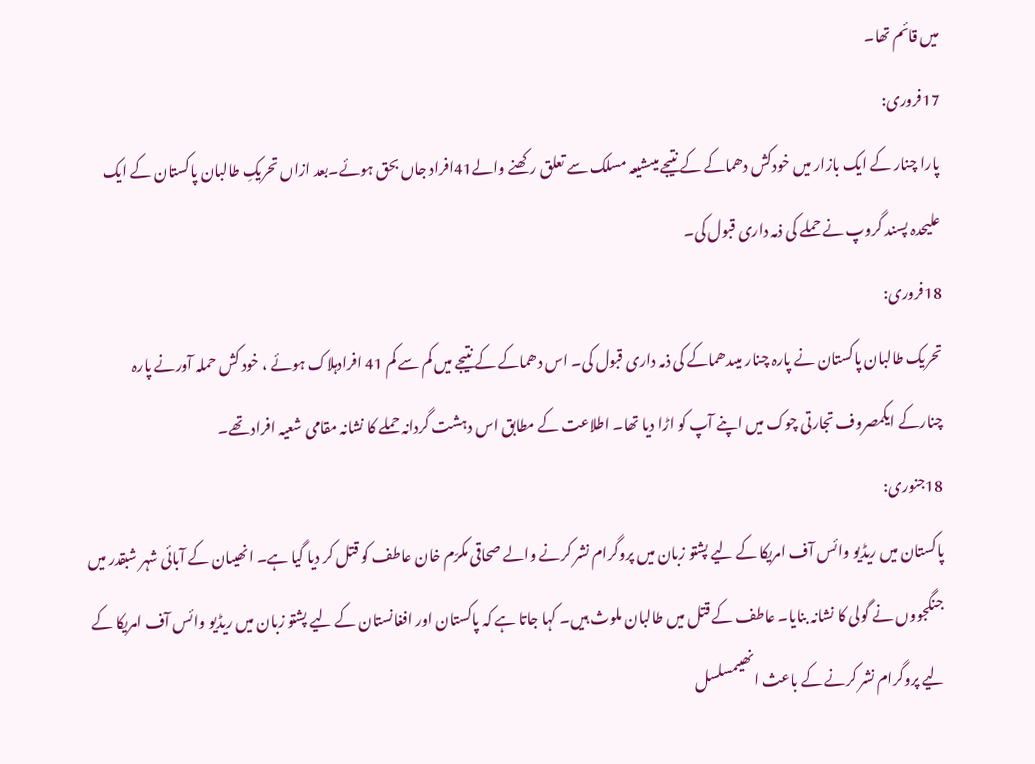میں قائم تھا۔
17فروری:
پارا چنار کے ایک بازار میں خودکش دھماکے کے نتیجے میںشیعہ مسلک سے تعلق رکھنے والے41افراد جاں بحق ہوئے۔بعد ازاں تحریکِ طالبان پاکستان کے ایک علیحدہ پسند گروپ نے حملے کی ذمہ داری قبول کی۔
18فروری:
تحریک طالبان پاکستان نے پارہ چنار میںدھماکے کی ذمہ داری قبول کی۔ اس دھماکے کے نتیجے میں کم سے کم 41 افرادہلاک ہوئے ، خود کش حملہ آورنے پارہ چنارکے ایکمصروف تجارتی چوک میں اپنے آپ کو اڑا دیا تھا۔ اطلاعت کے مطابق اس دہشت گردانہ حملے کا نشانہ مقامی شعیہ افراد تھے۔
18جنوری:
پاکستان میں ریڈیو وائس آف امریکا کے لیے پشتو زبان میں پروگرام نشر کرنے والے صحاقی مکرّم خان عاطف کو قتل کر دیا گیا ہے۔ انھیںان کے آبائی شہر شبقدر میں جنگجووں نے گولی کا نشانہ بنایا۔ عاطف کے قتل میں طالبان ملوث ہیں۔ کہا جاتا ہے کہ پاکستان اور افغانستان کے لیے پشتو زبان میں ریڈیو وائس آف امریکا کے لیے پروگرام نشر کرنے کے باعث انھیںمسلسل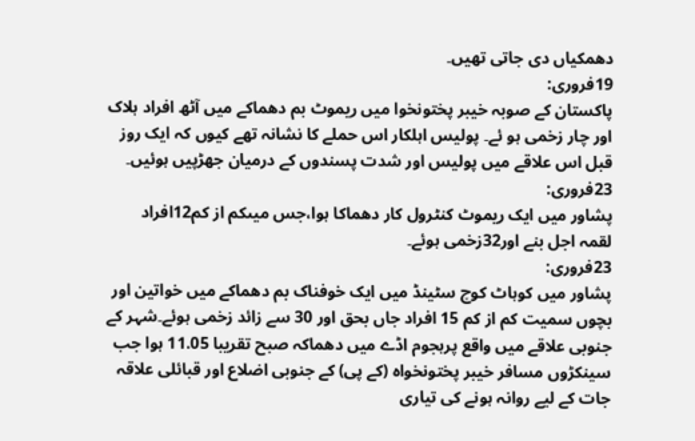دھمکیاں دی جاتی تھیں۔
19فروری:
پاکستان کے صوبہ خیبر پختونخوا میں ریموٹ بم دھماکے میں آٹھ افراد ہلاک اور چار زخمی ہو ئے۔ پولیس اہلکار اس حملے کا نشانہ تھے کیوں کہ ایک روز قبل اس علاقے میں پولیس اور شدت پسندوں کے درمیان جھڑپیں ہوئیں۔
23فروری:
پشاور میں ایک ریموٹ کنٹرول کار دھماکا ہوا،جس میںکم از کم12افراد لقمہ اجل بنے اور32زخمی ہوئے۔
23فروری:
پشاور میں کوہاٹ کوچ سٹینڈ میں ایک خوفناک بم دھماکے میں خواتین اور بچوں سمیت کم از کم 15 افراد جاں بحق اور 30 سے زائد زخمی ہوئے۔شہر کے جنوبی علاقے میں واقع پرہجوم اڈے میں دھماکہ صبح تقریبا 11.05 ہوا جب سینکڑوں مسافر خیبر پختونخواہ (کے پی) کے جنوبی اضلاع اور قبائلی علاقہ جات کے لیے روانہ ہونے کی تیاری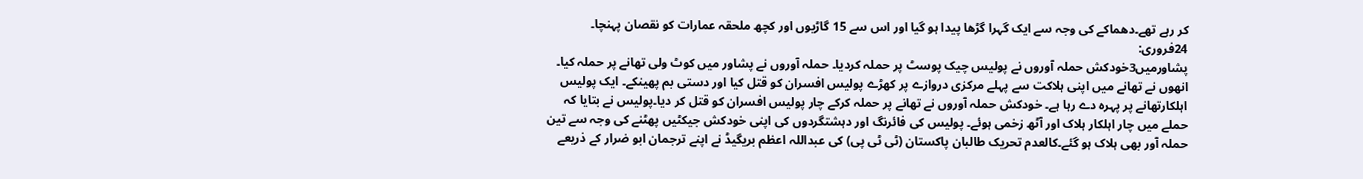کر رہے تھے۔دھماکے کی وجہ سے ایک گہرا گڑھا پیدا ہو گیا اور اس سے 15 گاڑیوں اور کچھ ملحقہ عمارات کو نقصان پہنچا۔
24فروری:
پشاورمیں3خودکش حملہ آوروں نے پولیس چیک پوسٹ پر حملہ کردیا۔ حملہ آوروں نے پشاور میں کوٹ ولی تھانے پر حملہ کیا۔ انھوں نے تھانے میں اپنی ہلاکت سے پہلے مرکزی دروازے پر کھڑے پولیس افسران کو قتل کیا اور دستی بم پھینکے۔ ایک پولیس اہلکارتھانے پر پہرہ دے رہا ہے۔ خودکش حملہ آوروں نے تھانے پر حملہ کرکے چار پولیس افسران کو قتل کر دیا۔پولیس نے بتایا کہ حملے میں چار اہلکار ہلاک اور آٹھ زخمی ہوئے۔ پولیس کی فائرنگ اور دہشتگردوں کی اپنی خودکش جیکٹیں پھٹنے کی وجہ سے تین حملہ آور بھی ہلاک ہو گئے۔کالعدم تحریک طالبان پاکستان (ٹی ٹی پی) کی عبداللہ اعظم بریگیڈ نے اپنے ترجمان ابو ضرار کے ذریعے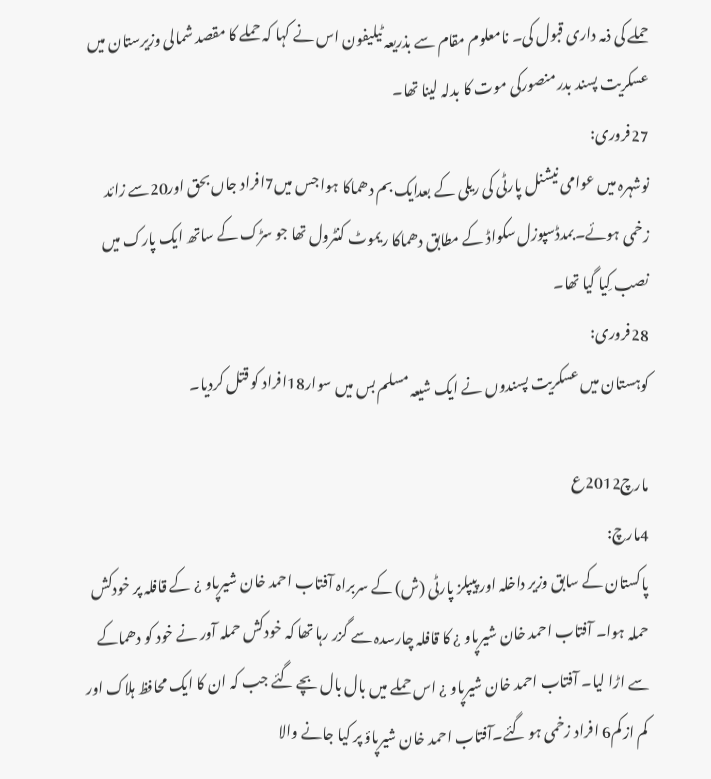حملے کی ذمہ داری قبول کی۔ نامعلوم مقام سے بذریعہ ٹیلیفون اس نے کہا کہ حملے کا مقصد شمالی وزیرستان میں عسکریت پسند بدر منصورکی موت کا بدلہ لینا تھا۔
27فروری:
نوشہرہ میں عوامی نیشنل پارٹی کی ریلی کے بعدایک بم دھماکا ہوا جس میں7افراد جاں بحق اور20سے زائد زخمی ہوئے۔بمدڈسپوزل سکواڈ کے مطابق دھماکا ریموٹ کنٹرول تھا جو سڑک کے ساتھ ایک پارک میں نصب کِیا گیا تھا۔
28فروری:
کوہستان میں عسکریت پسندوں نے ایک شیعہ مسلم بس میں سوار18افراد کو قتل کردیا۔

مارچ2012ع
4مارچ:
پاکستان کے سابق وزیر داخلہ اور پیپلز پارٹی (ش) کے سربراہ آفتاب احمد خان شیرپاو ¿ کے قافلہ پر خودکش حملہ ہوا۔ آفتاب احمد خان شیرپاو ¿ کا قافلہ چارسدہ سے گزر رہا تھا کہ خودکش حملہ آور نے خود کو دھماکے سے اڑا لیا۔ آفتاب احمد خان شیرپاو ¿ اس حملے میں بال بال بچے گئے جب کہ ان کا ایک محافظ ہلاک اور کم از کم6 افراد زخمی ہو گئے۔آفتاب احمد خان شیرپاؤ پر کیا جانے والا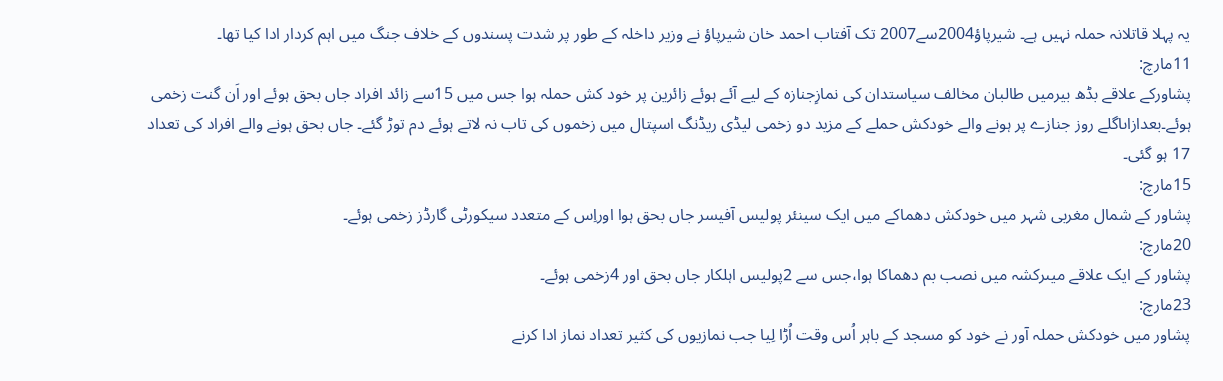یہ پہلا قاتلانہ حملہ نہیں ہے۔ شیرپاؤ2004سے2007 تک آفتاب احمد خان شیرپاؤ نے وزیر داخلہ کے طور پر شدت پسندوں کے خلاف جنگ میں اہم کردار ادا کیا تھا۔
11مارچ:
پشاورکے علاقے بڈھ بیرمیں طالبان مخالف سیاستدان کی نمازِجنازہ کے لیے آئے ہوئے زائرین پر خود کش حملہ ہوا جس میں 15سے زائد افراد جاں بحق ہوئے اور اَن گنت زخمی ہوئے۔بعدازاںاگلے روز جنازے پر ہونے والے خودکش حملے کے مزید دو زخمی لیڈی ریڈنگ اسپتال میں زخموں کی تاب نہ لاتے ہوئے دم توڑ گئے۔ جاں بحق ہونے والے افراد کی تعداد 17 ہو گئی۔
15مارچ:
پشاور کے شمال مغربی شہر میں خودکش دھماکے میں ایک سینئر پولیس آفیسر جاں بحق ہوا اوراِس کے متعدد سیکورٹی گارڈز زخمی ہوئے۔
20مارچ:
پشاور کے ایک علاقے میںرکشہ میں نصب بم دھماکا ہوا،جس سے 2پولیس اہلکار جاں بحق اور 4زخمی ہوئے۔
23مارچ:
پشاور میں خودکش حملہ آور نے خود کو مسجد کے باہر اُس وقت اُڑا لِیا جب نمازیوں کی کثیر تعداد نماز ادا کرنے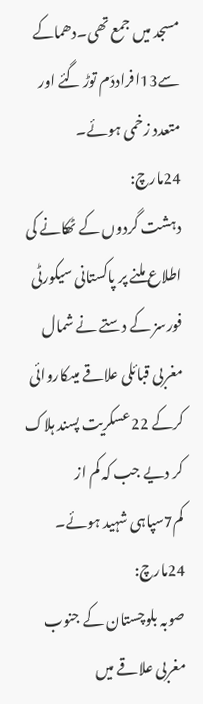مسجد میں جمع تھی۔دھماکے سے13افراددَم توڑ گئے اور متعدد زخمی ہوئے۔
24مارچ:
دہشت گردوں کے ٹھکانے کی اطلاع ملنے پر پاکستانی سیکورٹی فورسز کے دستے نے شمال مغربی قبائلی علاقے میںکاروائی کرکے 22عسکریت پسند ہلاک کر دیے جب کہ کم از کم7سپاہی شہید ہوئے۔
24مارچ:
صوبہ بلوچستان کے جنوب مغربی علاقے میں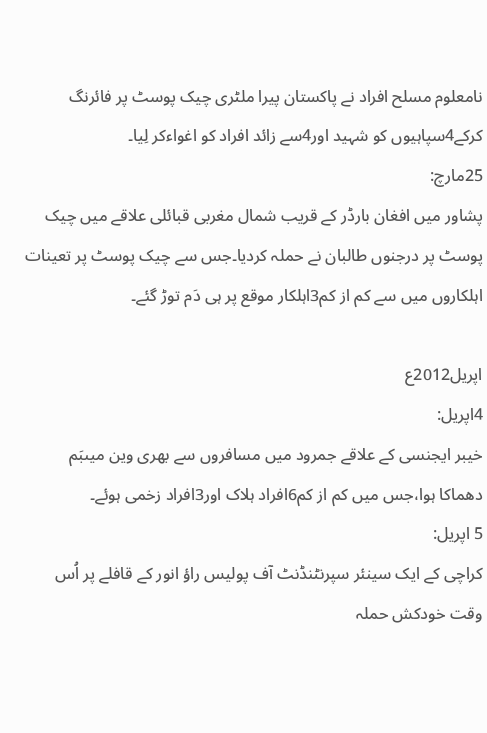نامعلوم مسلح افراد نے پاکستان پیرا ملٹری چیک پوسٹ پر فائرنگ کرکے4سپاہیوں کو شہید اور4سے زائد افراد کو اغواءکر لِیا۔
25مارچ:
پشاور میں افغان بارڈر کے قریب شمال مغربی قبائلی علاقے میں چیک پوسٹ پر درجنوں طالبان نے حملہ کردیا۔جس سے چیک پوسٹ پر تعینات اہلکاروں میں سے کم از کم3اہلکار موقع پر ہی دَم توڑ گئے۔

اپریل2012ع
4اپریل:
خیبر ایجنسی کے علاقے جمرود میں مسافروں سے بھری وین میںبَم دھماکا ہوا،جس میں کم از کم6افراد ہلاک اور3افراد زخمی ہوئے۔
5 اپریل:
کراچی کے ایک سینئر سپرنٹنڈنٹ آف پولیس راؤ انور کے قافلے پر اُس وقت خودکش حملہ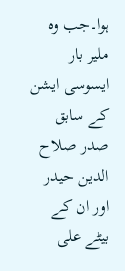ہوا۔جب وہ ملیر بار ایسوسی ایشن کے سابق صدر صلاح الدین حیدر اور ان کے بیٹے علی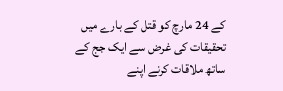کے 24 مارچ کو قتل کے بارے میں تحقیقات کی غرض سے ایک جج کے ساتھ ملاقات کرنے اپنے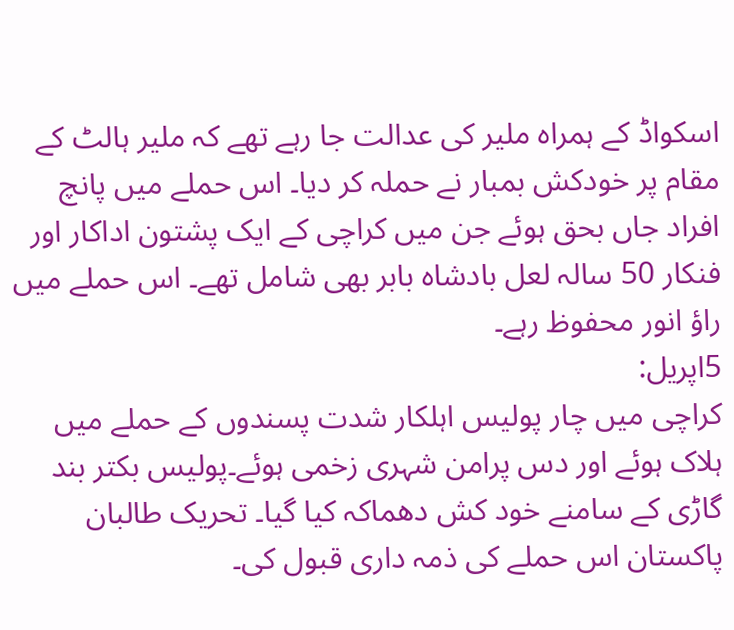اسکواڈ کے ہمراہ ملیر کی عدالت جا رہے تھے کہ ملیر ہالٹ کے مقام پر خودکش بمبار نے حملہ کر دیا۔ اس حملے میں پانچ افراد جاں بحق ہوئے جن میں کراچی کے ایک پشتون اداکار اور فنکار 50 سالہ لعل بادشاہ بابر بھی شامل تھے۔ اس حملے میں راؤ انور محفوظ رہے۔
5اپریل:
کراچی میں چار پولیس اہلکار شدت پسندوں کے حملے میں ہلاک ہوئے اور دس پرامن شہری زخمی ہوئے۔پولیس بکتر بند گاڑی کے سامنے خود کش دھماکہ کیا گیا۔ تحریک طالبان پاکستان اس حملے کی ذمہ داری قبول کی۔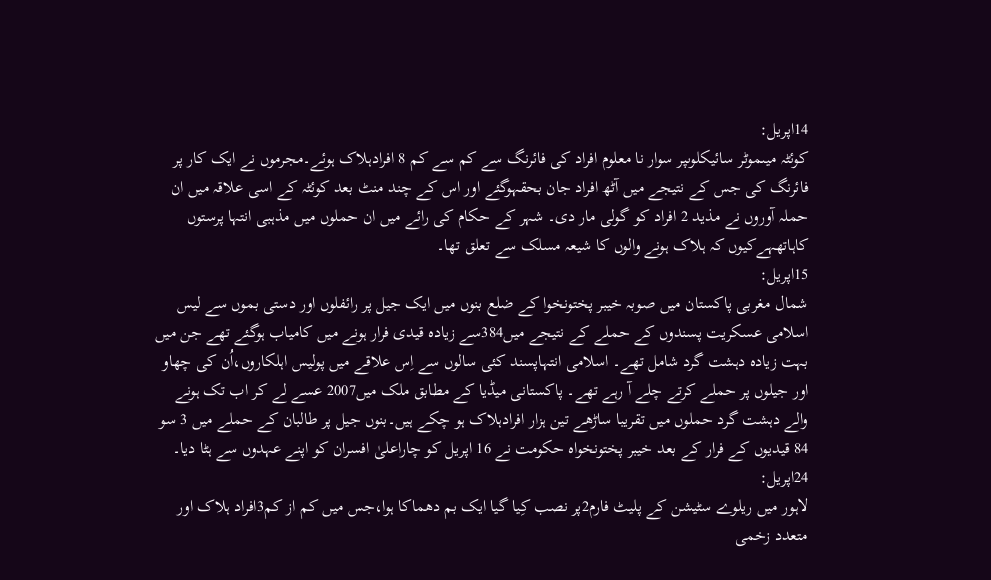14اپریل:
کوئٹہ میںموٹر سائیکلوںپر سوار نا معلوم افراد کی فائرنگ سے کم سے کم 8 افرادہلاک ہوئے۔مجرموں نے ایک کار پر فائرنگ کی جس کے نتیجے میں آٹھ افراد جان بحقہوگئے اور اس کے چند منٹ بعد کوئٹہ کے اسی علاقہ میں ان حملہ آوروں نے مذید 2 افراد کو گولی مار دی۔ شہر کے حکام کی رائے میں ان حملوں میں مذہبی انتہا پرستوں کاہاتھہےکیوں کہ ہلاک ہونے والوں کا شیعہ مسلک سے تعلق تھا۔
15اپریل:
شمال مغربی پاکستان میں صوبہ خیبر پختونخوا کے ضلع بنوں میں ایک جیل پر رائفلوں اور دستی بموں سے لیس اسلامی عسکریت پسندوں کے حملے کے نتیجے میں384سے زیادہ قیدی فرار ہونے میں کامیاب ہوگئے تھے جن میں بہت زیادہ دہشت گرد شامل تھے۔ اسلامی انتہاپسند کئی سالوں سے اِس علاقے میں پولیس اہلکاروں،اُن کی چھاو اور جیلوں پر حملے کرتے چلے آ رہے تھے۔ پاکستانی میڈیا کے مطابق ملک میں2007 عسے لے کر اب تک ہونے والے دہشت گرد حملوں میں تقریبا ساڑھے تین ہزار افرادہلاک ہو چکے ہیں۔بنوں جیل پر طالبان کے حملے میں 3 سو 84 قیدیوں کے فرار کے بعد خیبر پختونخواہ حکومت نے 16 اپریل کو چاراعلیٰ افسران کو اپنے عہدوں سے ہٹا دیا۔
24اپریل:
لاہور میں ریلوے سٹیشن کے پلیٹ فارم2پر نصب کِیا گیا ایک بم دھماکا ہوا،جس میں کم از کم3افراد ہلاک اور متعدد زخمی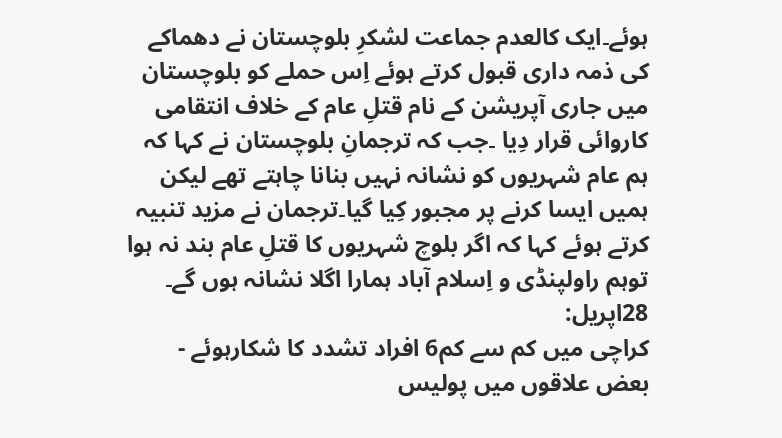ہوئے۔ایک کالعدم جماعت لشکرِ بلوچستان نے دھماکے کی ذمہ داری قبول کرتے ہوئے اِس حملے کو بلوچستان میں جاری آپریشن کے نام قتلِ عام کے خلاف انتقامی کاروائی قرار دِیا ۔جب کہ ترجمانِ بلوچستان نے کہا کہ ہم عام شہریوں کو نشانہ نہیں بنانا چاہتے تھے لیکن ہمیں ایسا کرنے پر مجبور کِیا گیا۔ترجمان نے مزید تنبیہ کرتے ہوئے کہا کہ اگر بلوچ شہریوں کا قتلِ عام بند نہ ہوا توہم راولپنڈی و اِسلام آباد ہمارا اگلا نشانہ ہوں گے۔
28اپریل:
کراچی میں کم سے کم6 افراد تشدد کا شکارہوئے - بعض علاقوں میں پولیس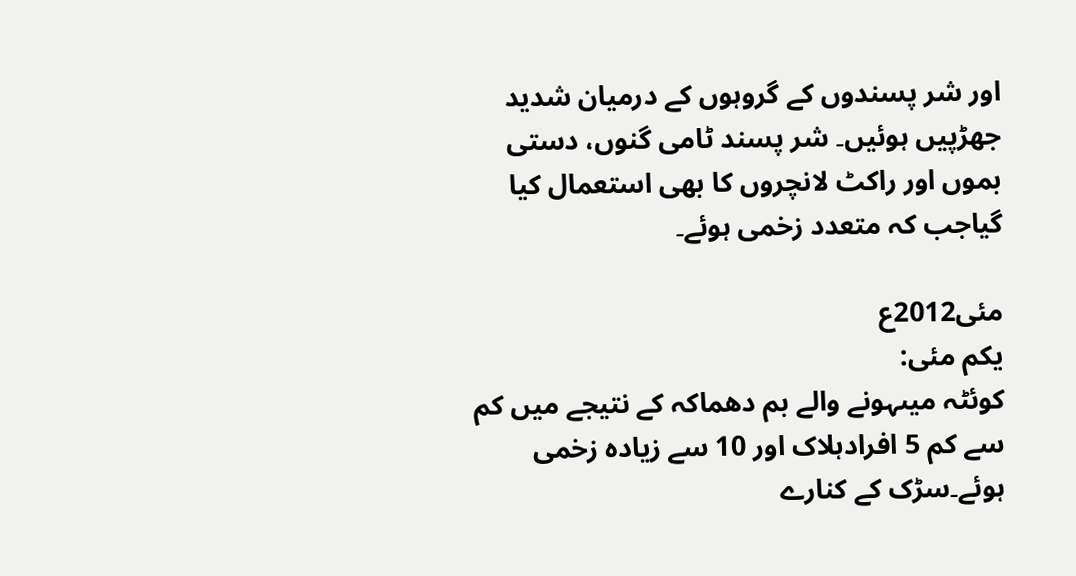اور شر پسندوں کے گروہوں کے درمیان شدید جھڑپیں ہوئیں۔ شر پسند ٹامی گنوں، دستی بموں اور راکٹ لانچروں کا بھی استعمال کیا گیاجب کہ متعدد زخمی ہوئے۔

مئی2012ع
یکم مئی:
کوئٹہ میںہونے والے بم دھماکہ کے نتیجے میں کم سے کم 5 افرادہلاک اور 10 سے زیادہ زخمی ہوئے۔سڑک کے کنارے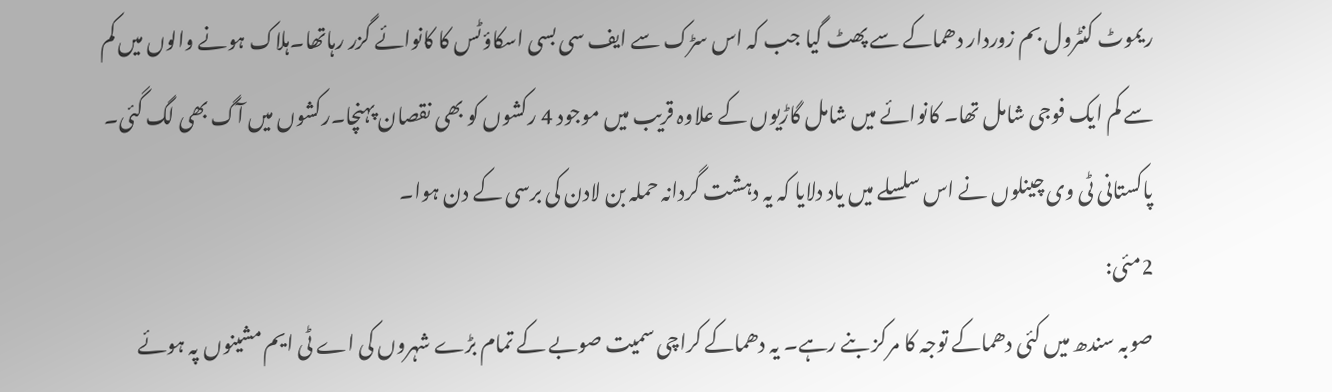ریموٹ کنٹرول بم زوردار دھماکے سے پھٹ گیا جب کہ اس سڑک سے ایف سی بسی اسکاؤٹس کا کانوائے گزر رہاتھا۔ہلاک ہونے والوں میں کم سے کم ایک فوجی شامل تھا۔ کانوائے میں شامل گاڑیوں کے علاوہ قریب میں موجود 4 رکشوں کو بھی نقصان پہنچا۔رکشوں میں آگ بھی لگ گئی۔ پاکستانی ٹی وی چینلوں نے اس سلسلے میں یاد دلایا کہ یہ دہشت گردانہ حملہ بن لادن کی برسی کے دن ہوا۔
2مئی:
صوبہ سندھ میں کئی دھماکے توجہ کا مرکز بنے رہے۔ یہ دھماکے کراچی سمیت صوبے کے تمام بڑے شہروں کی اے ٹی ایم مشینوں پہ ہوئے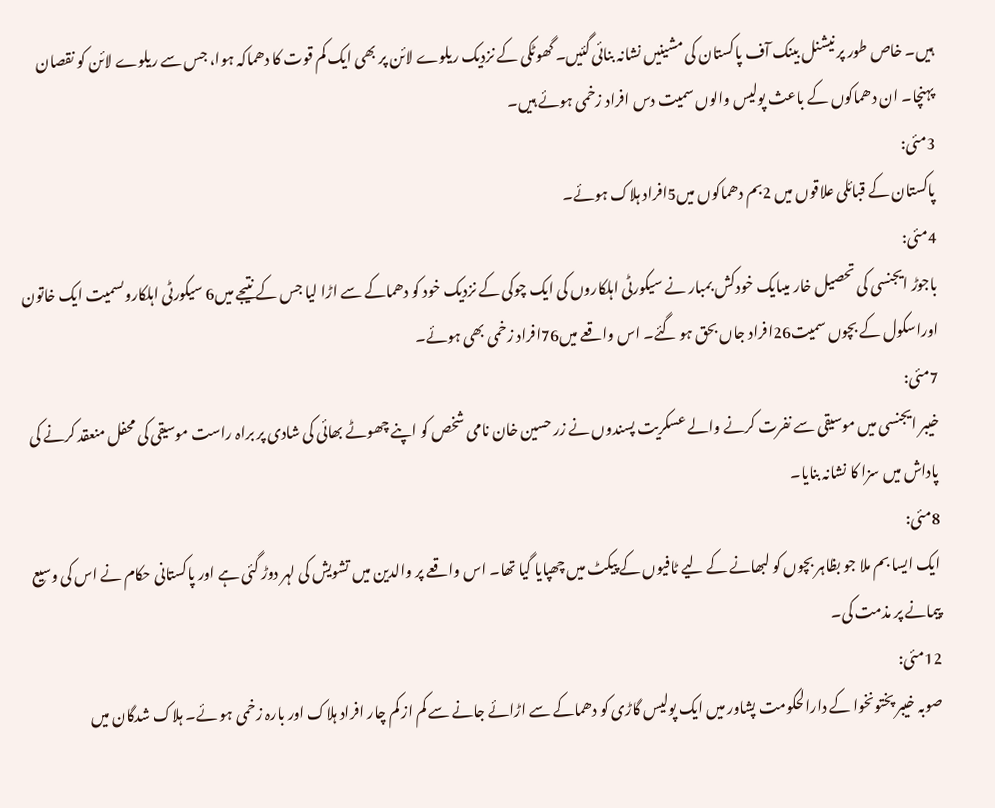ہیں۔ خاص طور پر نیشنل بینک آف پاکستان کی مشینیں نشانہ بنائی گئیں۔ گھوٹکی کے نزدیک ریلوے لائن پر بھی ایک کم قوت کا دھماکہ ہوا، جس سے ریلوے لائن کو نقصان پہنچا۔ ان دھماکوں کے باعث پولیس والوں سمیت دس افراد زخمی ہوئے ہیں۔
3مئی:
پاکستان کے قبائلی علاقوں میں 2بم دھماکوں میں5افراد ہلاک ہوئے۔
4مئی:
باجوڑ ایجنسی کی تحصیل خار میںایک خودکش بمبار نے سیکورٹی اہلکاروں کی ایک چوکی کے نزدیک خود کو دھماکے سے اڑا لیا جس کے نتیجے میں6 سیکورٹی اہلکاروںسمیت ایک خاتون اوراسکول کے بچوں سمیت26افراد جاں بحق ہو گئے۔ اس واقعے میں76افراد زخمی بھی ہوئے۔
7مئی:
خیبر ایجنسی میں موسیقی سے نفرت کرنے والے عسکریت پسندوں نے زر حسین خان نامی شخص کو اپنے چھوٹے بھائی کی شادی پر براہ راست موسیقی کی محفل منعقد کرنے کی پاداش میں سزا کا نشانہ بنایا۔
8مئی:
ایک ایسا بم ملا جو بظاہر بچوں کو لبھانے کے لیے ٹافیوں کے پیکٹ میں چھپایا گیا تھا۔ اس واقعے پر والدین میں تشویش کی لہر دوڑ گئی ہے اور پاکستانی حکام نے اس کی وسیع پیمانے پر مذمت کی۔
12مئی:
صوبہ خیبر پختونخوا کے دارالحکومت پشاور میں ایک پولیس گاڑی کو دھماکے سے اڑائے جانے سے کم از کم چار افراد ہلاک اور بارہ زخمی ہو ئے۔ ہلاک شدگان میں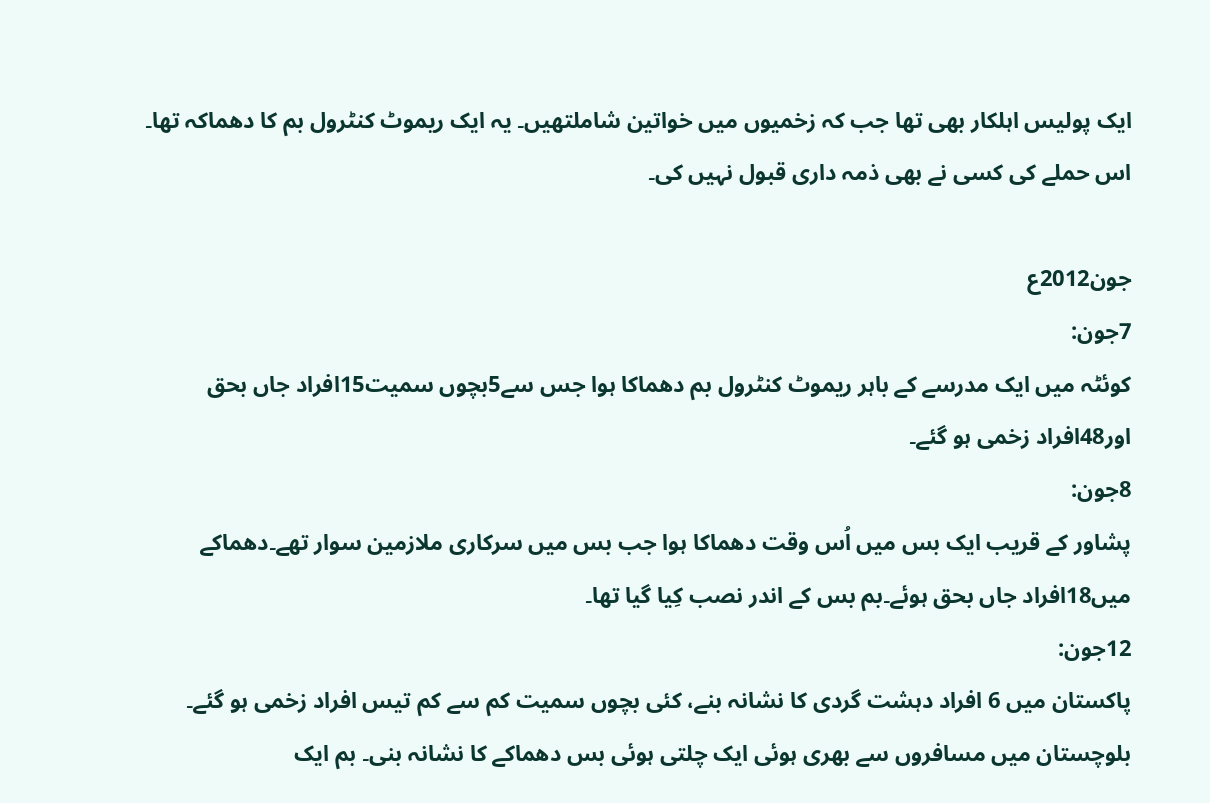ایک پولیس اہلکار بھی تھا جب کہ زخمیوں میں خواتین شاملتھیں۔ یہ ایک ریموٹ کنٹرول بم کا دھماکہ تھا۔ اس حملے کی کسی نے بھی ذمہ داری قبول نہیں کی۔

جون2012ع
7جون:
کوئٹہ میں ایک مدرسے کے باہر ریموٹ کنٹرول بم دھماکا ہوا جس سے5بچوں سمیت15افراد جاں بحق اور48افراد زخمی ہو گئے۔
8جون:
پشاور کے قریب ایک بس میں اُس وقت دھماکا ہوا جب بس میں سرکاری ملازمین سوار تھے۔دھماکے میں18افراد جاں بحق ہوئے۔بم بس کے اندر نصب کِیا گیا تھا۔
12جون:
پاکستان میں 6 افراد دہشت گردی کا نشانہ بنے، کئی بچوں سمیت کم سے کم تیس افراد زخمی ہو گئے۔ بلوچستان میں مسافروں سے بھری ہوئی ایک چلتی ہوئی بس دھماکے کا نشانہ بنی۔ بم ایک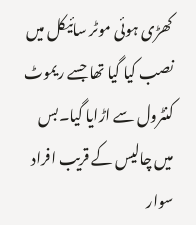کھڑی ہوئی موٹر سائیکل میں نصب کیا گیا تھا جسے ریموٹ کنٹرول سے اڑایا گیا۔بس میں چالیس کے قریب افراد سوار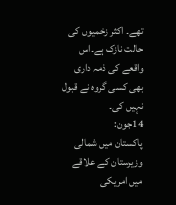تھے۔ اکثر زخمیوں کی حالت نازک ہے۔اس واقعے کی ذمہ داری بھی کسی گروہ نے قبول نہیں کی۔
14جون:
پاکستان میں شمالی وزیرستان کے علاقے میں امریکی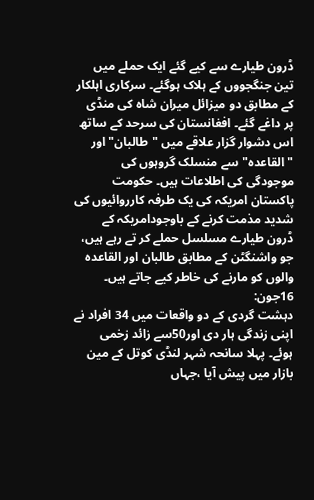ڈرون طیارے سے کیے گئے ایک حملے میں تین جنگجووں کے ہلاک ہوگئے۔ سرکاری اہلکار کے مطابق دو میزائل میران شاہ کی منڈی پر داغے گئے۔ افغانستان کی سرحد کے ساتھ اس دشوار گزار علاقے میں "طالبان" اور "القاعدہ" سے منسلک گروہوں کی موجودگی کی اطلاعات ہیں۔ حکومت پاکستان امریکہ کی یک طرفہ کارروائیوں کی شدید مذمت کرنے کے باوجودامریکہ کے ڈرون طیارے مسلسل حملے کر تے رہے ہیں، جو واشنگٹن کے مطابق طالبان اور القاعدہ والوں کو مارنے کی خاطر کیے جاتے ہیں۔
16جون:
دہشت گردی کے دو واقعات میں 34 افراد نے اپنی زندگی ہار دی اور50سے زائد زخمی ہوئے۔ پہلا سانحہ شہر لنڈی کوتل کے مین بازار میں پیش آیا ،جہاں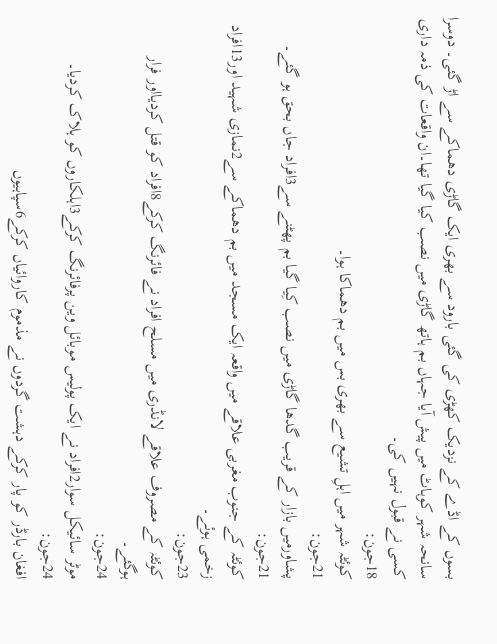بسوں کے اڈے کے نزدیک کھڑی کی گئی بارود سے بھری ایک گاڑی دھماکے سے اڑ گئی۔ دوسرا سانحہ شہر کوہاٹ میں پیش آیا جہاں بم ہاتھ گاڑی میں نصب کیا گیا تھا۔ان واقعات کی ذمہ داری کسی نے قبول نہیں کی۔
18جون:
کوئٹہ شہر میں اہلِ تشیع سے بھری بس میں بم دھماکا ہوا۔
21جون:
پشاورمیں بازار کے قریب گدھا گاڑی میں نصب کِیا گیا بم پھٹنے سے3افراد جاں بحق ہو گئے۔
21جون:
کوئٹہ کے جنوب مغربی علاقے میں واقعہ ایک مسجد میں بم دھماکے سے2نمازی شہید اور13افراد زخمی ہوئے۔
23جون:
کوئٹہ کے مصروف علاقے لانڈری میں مسلح افراد نے فائرنگ کرکے8افراد کو قتل کردیااور فرار ہوگئے۔
24جون:
موٹر سائیکل سوار2افراد نے ایک پولیس موبائل وین پرفائرنگ کرکے3اہلکاروں کو ہلاک کردیا۔
24جون:
افغان بارڈر کو پار کرکے دہشت گردوں نے مذموم کاروائیاں کرکے6سپاہیوں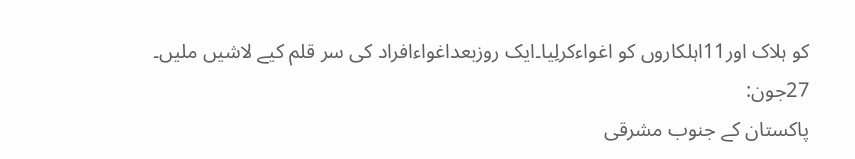کو ہلاک اور11اہلکاروں کو اغواءکرلِیا۔ایک روزبعداغواءافراد کی سر قلم کیے لاشیں ملیں۔
27جون:
پاکستان کے جنوب مشرقی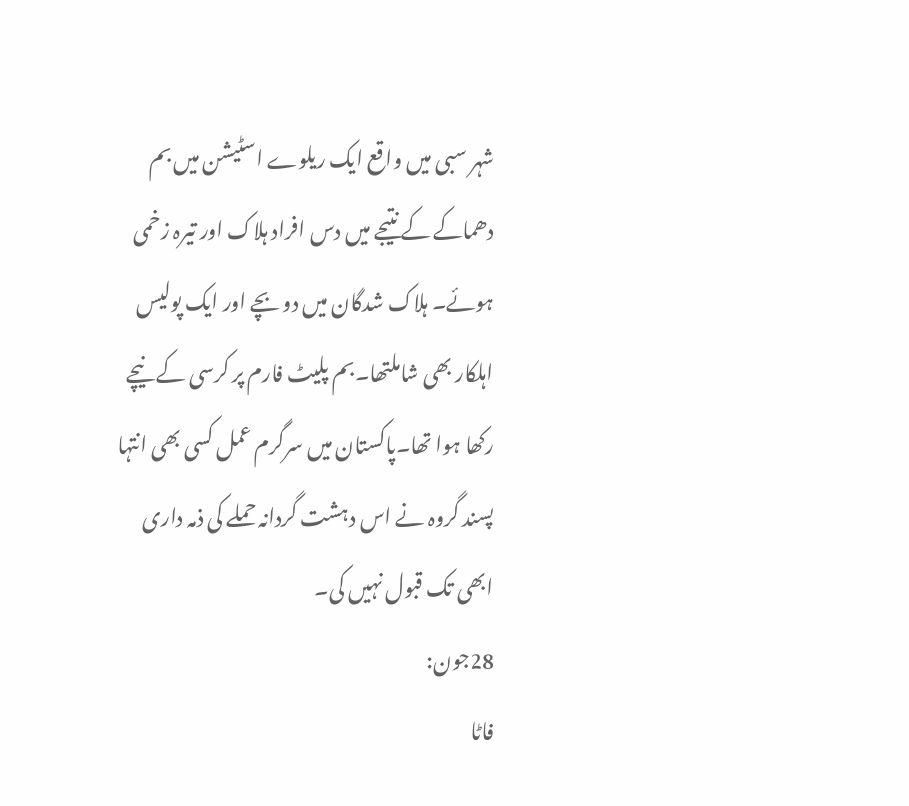شہر سبی میں واقع ایک ریلوے اسٹیشن میں بم دھماکے کے نتیجے میں دس افراد ہلاک اور تیرہ زخمی ہوئے۔ ہلاک شدگان میں دو بچے اور ایک پولیس اہلکار بھی شاملتھا۔بم پلیٹ فارم پر کرسی کے نیچے رکھا ہوا تھا۔پاکستان میں سرگرم عمل کسی بھی انتہا پسند گروہ نے اس دہشت گردانہ حملے کی ذمہ داری ابھی تک قبول نہیں کی۔
28جون:
فاٹا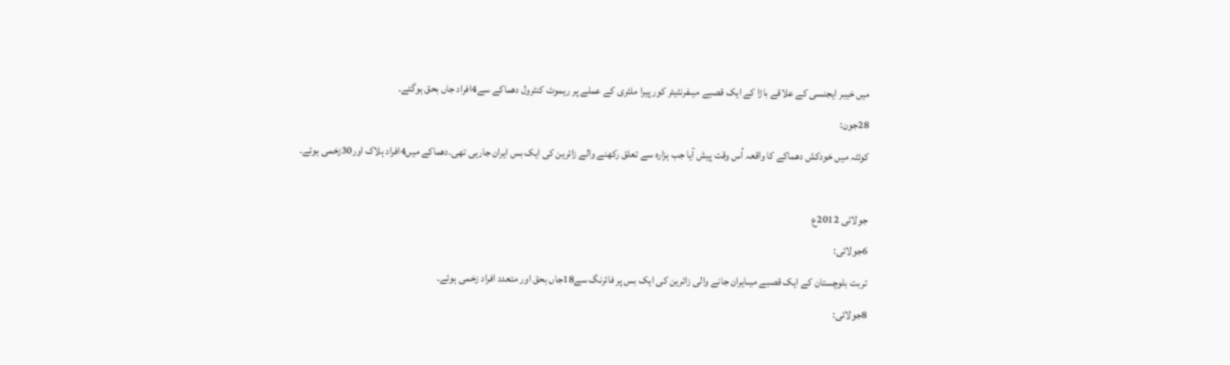میں خیبر ایجنسی کے علاقے باڑا کے ایک قصبے میںفرنٹیئر کور پیرا ملٹری کے عملے پر ریموٹ کنٹرول دھماکے سے4افراد جاں بحق ہوگئے۔
28جون:
کوئٹہ میں خودکش دھماکے کا واقعہ اُس وقت پیش آیا جب ہزارہ سے تعلق رکھنے والے زائرین کی ایک بس ایران جارہی تھی۔دھماکے میں4افراد ہلاک اور30زخمی ہوئے۔

جولائی 2012ع
6جولائی:
تربت بلوچستان کے ایک قصبے میںایران جانے والی زائرین کی ایک بس پر فائرنگ سے18جاں بحق اور متعدد افراد زخمی ہوئے۔
8جولائی: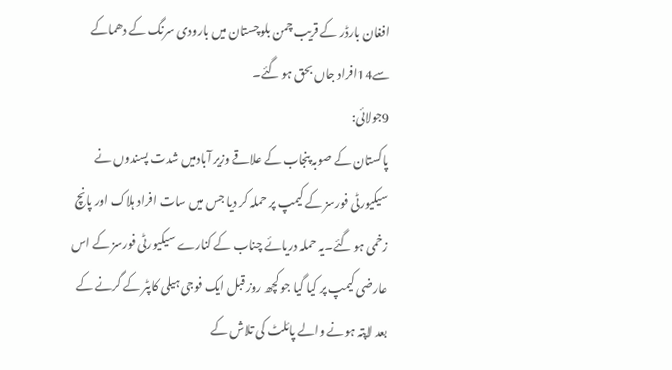افغان بارڈر کے قریب چمن بلوچستان میں بارودی سرنگ کے دھماکے سے14افراد جاں بحق ہو گئے۔
9جولائی:
پاکستان کے صوبہ پنجاب کے علاقے وزیر آبادمیں شدت پسندوں نے سیکیورٹی فورسز کے کیمپ پر حملہ کر دیا جس میں سات افراد ہلاک اور پانچ زخمی ہو گئے۔یہ حملہ دریائے چناب کے کنارے سیکیورٹی فورسز کے اس عارضی کیمپ پر کیا گیا جو کچھ روز قبل ایک فوجی ہیلی کاپٹر کے گرنے کے بعد لاپتہ ہونے والے پائلٹ کی تلاش کے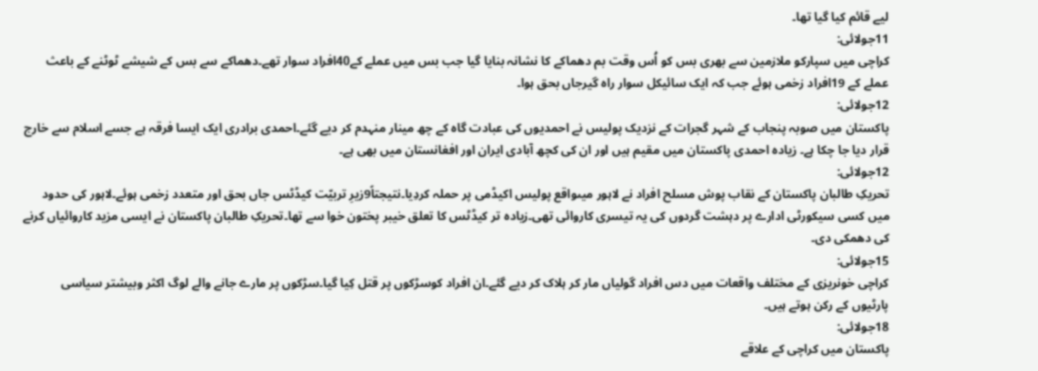لیے قائم کیا گیا تھا۔
11جولائی:
کراچی میں سپارکو ملازمین سے بھری بس کو اُس وقت بم دھماکے کا نشانہ بنایا گیا جب بس میں عملے کے40افراد سوار تھے۔دھماکے سے بس کے شیشے ٹوٹنے کے باعث عملے کے 19افراد زخمی ہوئے جب کہ ایک سائیکل سوار راہ گیرجاں بحق ہوا۔
12جولائی:
پاکستان میں صوبہ پنجاب کے شہر گجرات کے نزدیک پولیس نے احمدیوں کی عبادت گاہ کے چھ مینار منہدم کر دیے گئے۔احمدی برادری ایک ایسا فرقہ ہے جسے اسلام سے خارج قرار دیا جا چکا ہے۔ زیادہ احمدی پاکستان میں مقیم ہیں اور ان کی کچھ آبادی ایران اور افغانستان میں بھی ہے۔
12جولائی:
تحریکِ طالبان پاکستان کے نقاب پوش مسلح افراد نے لاہور میںواقع پولیس اکیڈمی پر حملہ کردِیا۔نتیجتاً9زیرِ تربیّت کیڈٹس جاں بحق اور متعدد زخمی ہوئے۔لاہور کی حدود میں کسی سیکورٹی ادارے پر دہشت گردوں کی یہ تیسری کاروائی تھی۔زیادہ تر کیڈٹس کا تعلق خیبر پختون خوا سے تھا۔تحریکِ طالبان پاکستان نے ایسی مزید کاروائیاں کرنے کی دھمکی دی۔
15جولائی:
کراچی خونریزی کے مختلف واقعات میں دس افراد گولیاں مار کر ہلاک کر دیے گئے۔ان افراد کوسڑکوں پر قتل کِیا گیا۔سڑکوں پر مارے جانے والے لوگ اکثر وبیشتر سیاسی پارٹیوں کے رکن ہوتے ہیں۔
18جولائی:
پاکستان میں کراچی کے علاقے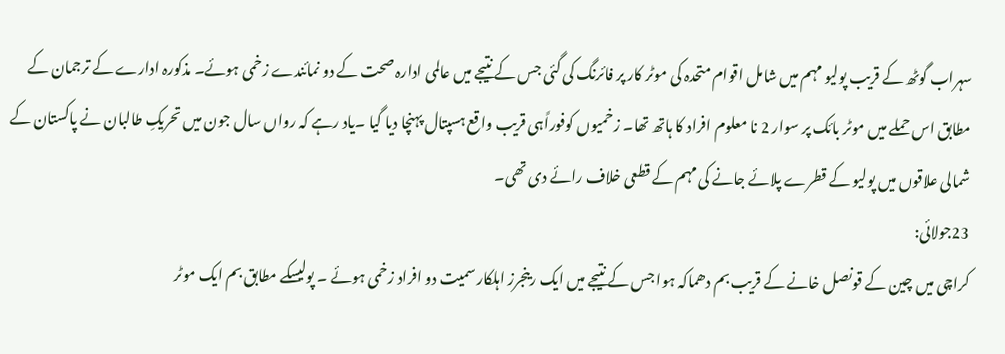سہراب گوٹھ کے قریب پولیو مہم میں شامل اقوام متحدہ کی موٹر کار پر فائرنگ کی گئی جس کے نتیجے میں عالمی ادارہ صحت کے دو نمائندے زخمی ہوئے۔ مذکورہ ادارے کے ترجمان کے مطابق اس حملے میں موٹر بائک پر سوار 2 نا معلوم افراد کا ہاتھ تھا۔ زخمیوں کوفوراًہی قریب واقع ہسپتال پہنچا دیا گیا ۔یاد رہے کہ رواں سال جون میں تحریکِ طالبان نے پاکستان کے شمالی علاقوں میں پولیو کے قطرے پلائے جانے کی مہم کے قطعی خلاف رائے دی تھی۔
23جولائی:
کراچی میں چین کے قونصل خانے کے قریب بم دھماکہ ہوا جس کے نتیجے میں ایک رینجرز اہلکار سمیت دو افراد زخمی ہوئے ۔ پولیسکے مطابق بم ایک موٹر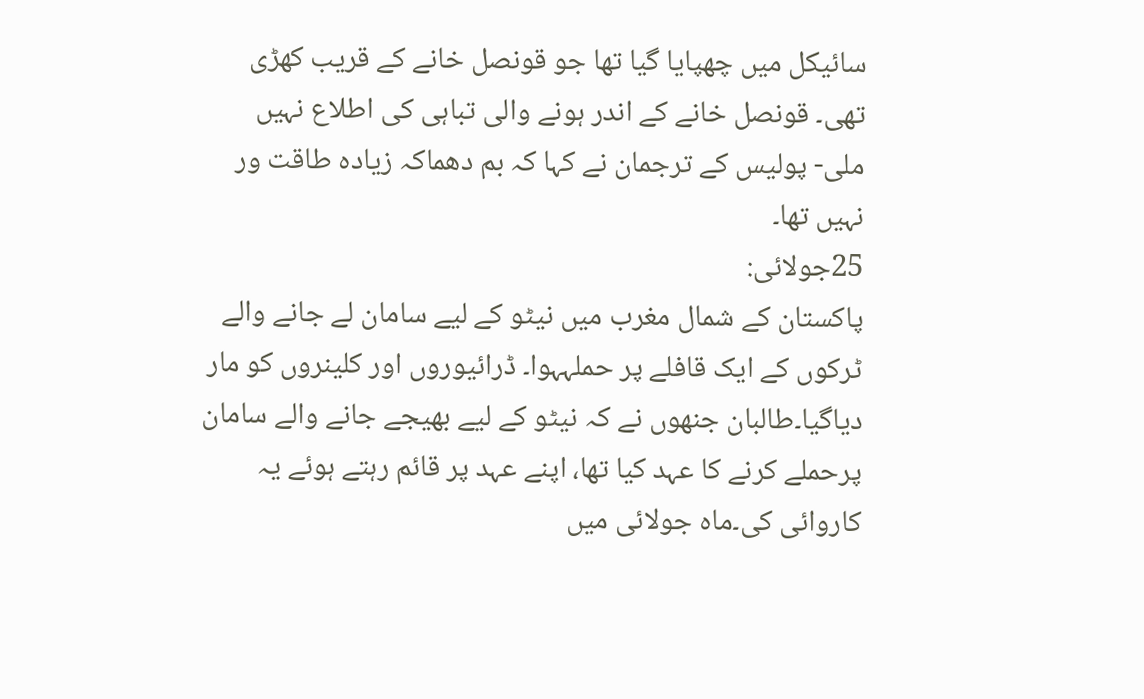سائیکل میں چھپایا گیا تھا جو قونصل خانے کے قریب کھڑی تھی۔ قونصل خانے کے اندر ہونے والی تباہی کی اطلاع نہیں ملی- پولیس کے ترجمان نے کہا کہ بم دھماکہ زیادہ طاقت ور نہیں تھا۔
25جولائی:
پاکستان کے شمال مغرب میں نیٹو کے لیے سامان لے جانے والے ٹرکوں کے ایک قافلے پر حملہہوا۔ ڈرائیوروں اور کلینروں کو مار دیاگیا۔طالبان جنھوں نے کہ نیٹو کے لیے بھیجے جانے والے سامان پرحملے کرنے کا عہد کیا تھا، اپنے عہد پر قائم رہتے ہوئے یہ کاروائی کی۔ماہ جولائی میں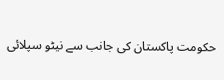حکومت پاکستان کی جانب سے نیٹو سپلائی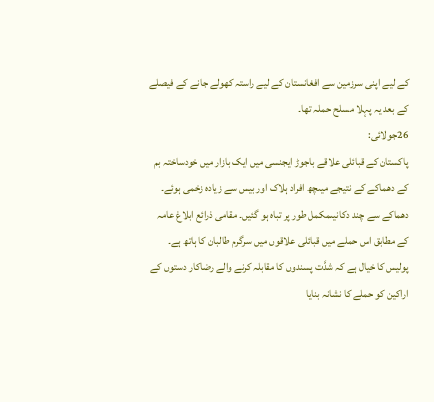کے لیے اپنی سرزمین سے افغانستان کے لیے راستہ کھولے جانے کے فیصلے کے بعد یہ پہلا مسلح حملہ تھا۔
26جولائی:
پاکستان کے قبائلی علاقے باجوڑ ایجنسی میں ایک بازار میں خودساختہ بم کے دھماکے کے نتیجے میںچھ افراد ہلاک اور بیس سے زیادہ زخمی ہوئے۔ دھماکے سے چند دکانیںمکمل طور پر تباہ ہو گئیں۔ مقامی ذرائع ابلاغ عامہ کے مطابق اس حملے میں قبائلی علاقوں میں سرگرم طالبان کا ہاتھ ہے۔ پولیس کا خیال ہے کہ شدَّت پسندوں کا مقابلہ کرنے والے رضاکار دستوں کے اراکین کو حملے کا نشانہ بنایا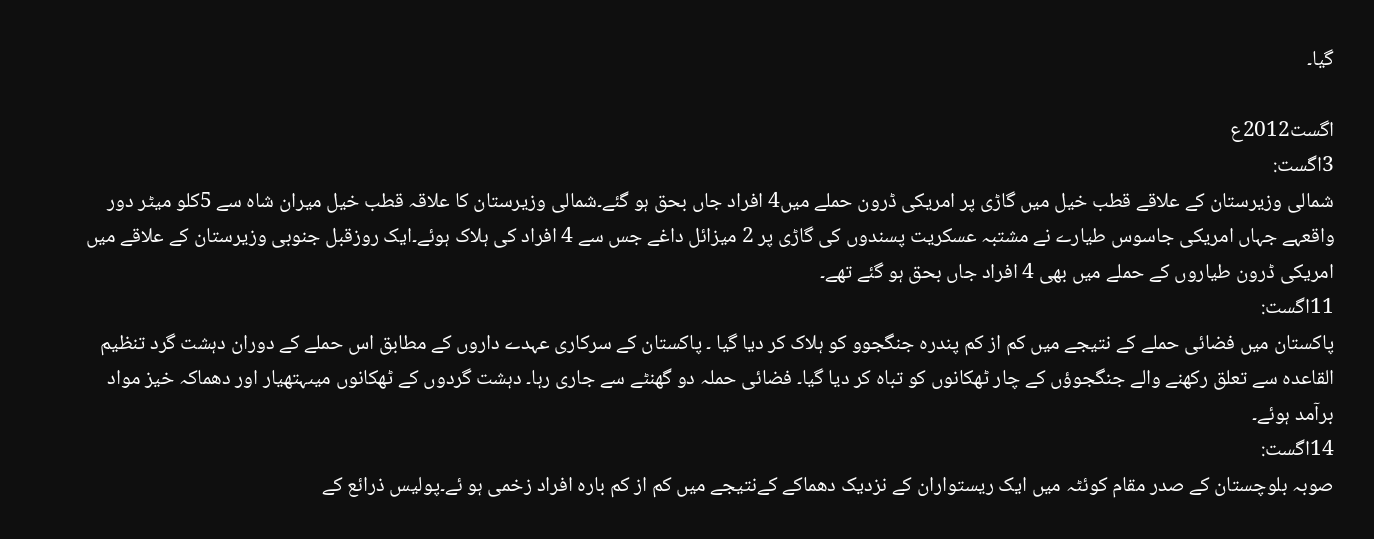گیا۔

اگست2012ع
3اگست:
شمالی وزیرستان کے علاقے قطب خیل میں گاڑی پر امریکی ڈرون حملے میں4 افراد جاں بحق ہو گئے۔شمالی وزیرستان کا علاقہ قطب خیل میران شاہ سے 5کلو میٹر دور واقعہے جہاں امریکی جاسوس طیارے نے مشتبہ عسکریت پسندوں کی گاڑی پر 2 میزائل داغے جس سے 4 افراد کی ہلاک ہوئے۔ایک روزقبل جنوبی وزیرستان کے علاقے میں امریکی ڈرون طیاروں کے حملے میں بھی 4 افراد جاں بحق ہو گئے تھے۔
11اگست:
پاکستان میں فضائی حملے کے نتیجے میں کم از کم پندرہ جنگجوو کو ہلاک کر دیا گیا ۔ پاکستان کے سرکاری عہدے داروں کے مطابق اس حملے کے دوران دہشت گرد تنظیم القاعدہ سے تعلق رکھنے والے جنگجوؤں کے چار ٹھکانوں کو تباہ کر دیا گیا۔ فضائی حملہ دو گھنٹے سے جاری رہا۔ دہشت گردوں کے ٹھکانوں میںہتھیار اور دھماکہ خیز مواد برآمد ہوئے۔
14اگست:
صوبہ بلوچستان کے صدر مقام کوئٹہ میں ایک ریستواران کے نزدیک دھماکے کےنتیجے میں کم از کم بارہ افراد زخمی ہو ئے۔پولیس ذرائع کے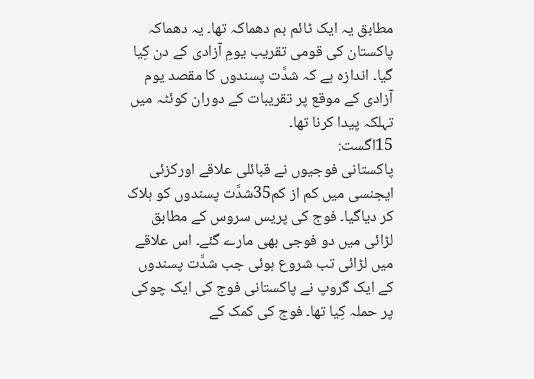مطابق یہ ایک ٹائم بم دھماکہ تھا۔ یہ دھماکہ پاکستان کی قومی تقریب یومِ آزادی کے دن کِیا گیا۔ اندازہ ہے کہ شدَّت پسندوں کا مقصد یوم آزادی کے موقع پر تقریبات کے دوران کوئٹہ میں تہلکہ پیدا کرنا تھا۔
15اگست:
پاکستانی فوجیوں نے قبائلی علاقے اورکزئی ایجنسی میں کم از کم35شدَّت پسندوں کو ہلاک کر دیاگیا۔ فوج کی پریس سروس کے مطابق لڑائی میں دو فوجی بھی مارے گئے۔ اس علاقے میں لڑائی تب شروع ہوئی جب شدَّت پسندوں کے ایک گروپ نے پاکستانی فوج کی ایک چوکی پر حملہ کِیا تھا۔ فوج کی کمک کے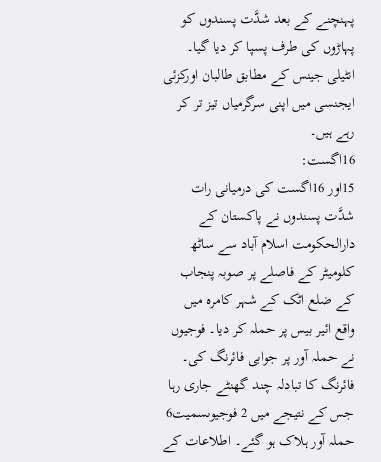پہنچنے کے بعد شدَّت پسندوں کو پہاڑوں کی طرف پسپا کر دیا گیا۔ انٹیلی جینس کے مطابق طالبان اورکزئی ایجنسی میں اپنی سرگرمیاں تیز تر کر رہے ہیں۔
16اگست:
15اور 16اگست کی درمیانی رات شدَّت پسندوں نے پاکستان کے دارالحکومت اسلام آباد سے ساٹھ کلومیٹر کے فاصلے پر صوبہ پنجاب کے ضلع اٹک کے شہر کامرہ میں واقع ائیر بیس پر حملہ کر دیا۔ فوجیوں نے حملہ آور پر جوابی فائرنگ کی۔ فائرنگ کا تبادلہ چند گھنٹے جاری رہا جس کے نتیجے میں 2 فوجیوںسمیت6 حملہ آور ہلاک ہو گئے۔ اطلاعات کے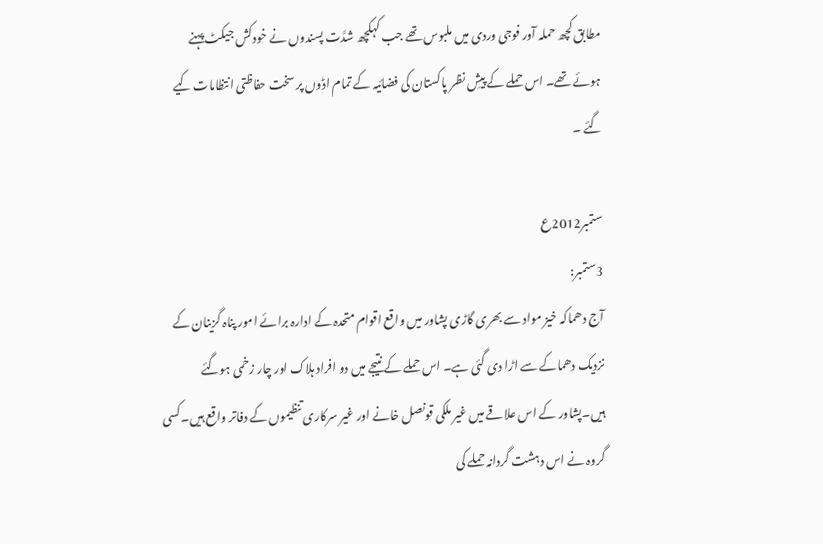مطابق کچھ حملہ آور فوجی وردی میں ملبوس تھے جب کہکچھ شدَّت پسندوں نے خودکش جیکٹ پہنے ہوئے تھے۔ اس حملے کے پیشِ نظر پاکستان کی فضائیہ کے تمام اڈوں پر سخت حفاظتی انتظامات کیے گئے ۔

ستمبر2012ع
3ستمبر:
آج دھماکہ خیز مواد سے بھری گاڑی پشاور میں واقع اقوام متحدہ کے ادارہ برائے امور پناہ گزینان کے نزدیک دھماکے سے اڑا دی گئی ہے۔ اس حملے کے نتیجے میں دو افراد ہلاک اور چار زخمی ہوگئے ہیں۔پشاور کے اس علاقے میں غیر ملکی قونصل خانے اور غیر سرکاری تنظیموں کے دفاتر واقع ہیں۔کسی گروہ نے اس دہشت گردانہ حملے کی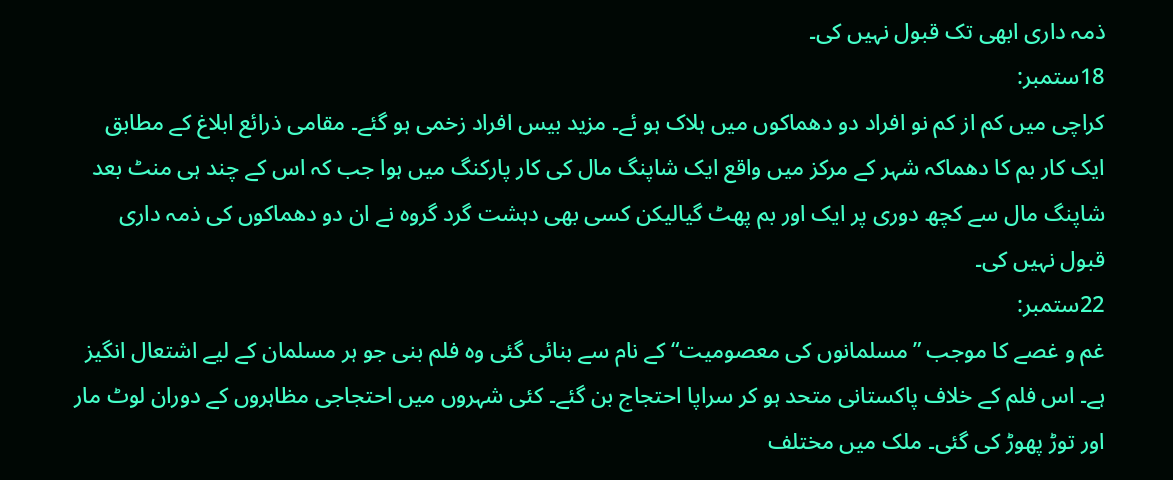ذمہ داری ابھی تک قبول نہیں کی۔
18ستمبر:
کراچی میں کم از کم نو افراد دو دھماکوں میں ہلاک ہو ئے۔ مزید بیس افراد زخمی ہو گئے۔ مقامی ذرائع ابلاغ کے مطابق ایک کار بم کا دھماکہ شہر کے مرکز میں واقع ایک شاپنگ مال کی کار پارکنگ میں ہوا جب کہ اس کے چند ہی منٹ بعد شاپنگ مال سے کچھ دوری پر ایک اور بم پھٹ گیالیکن کسی بھی دہشت گرد گروہ نے ان دو دھماکوں کی ذمہ داری قبول نہیں کی۔
22ستمبر:
غم و غصے کا موجب ”مسلمانوں کی معصومیت“ کے نام سے بنائی گئی وہ فلم بنی جو ہر مسلمان کے لیے اشتعال انگیز ہے۔ اس فلم کے خلاف پاکستانی متحد ہو کر سراپا احتجاج بن گئے۔ کئی شہروں میں احتجاجی مظاہروں کے دوران لوٹ مار اور توڑ پھوڑ کی گئی۔ ملک میں مختلف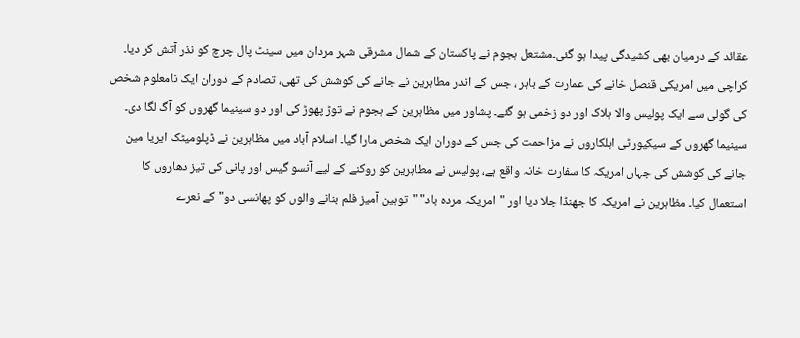عقائد کے درمیان بھی کشیدگی پیدا ہو گئی۔مشتعل ہجوم نے پاکستان کے شمال مشرقی شہر مردان میں سینٹ پال چرچ کو نذر آتش کر دیا۔ کراچی میں امریکی قنصل خانے کی عمارت کے باہر ، جس کے اندر مطاہرین نے جانے کی کوشش کی تھی، تصادم کے دوران ایک نامعلوم شخص کی گولی سے ایک پولیس والا ہلاک اور دو زخمی ہو گئے۔ پشاور میں مظاہرین کے ہجوم نے توڑ پھوڑ کی اور دو سینیما گھروں کو آگ لگا دی۔ سینیما گھروں کے سیکیورٹی اہلکاروں نے مزاحمت کی جس کے دوران ایک شخص مارا گیا۔ اسلام آباد میں مظاہرین نے ڈپلومیٹک ایریا مین جانے کی کوشش کی جہاں امریکہ کا سفارت خانہ واقع ہے، پولیس نے مطاہرین کو روکنے کے لیے آنسو گیس اور پانی کی تیز دھاروں کا استعمال کیا۔ مظاہرین نے امریکہ کا جھنڈا جلا دیا اور "امریکہ مردہ باد" "توہین آمیز فلم بنانے والوں کو پھانسی دو" کے نعرے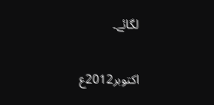لگائے۔

اکتوبر2012ع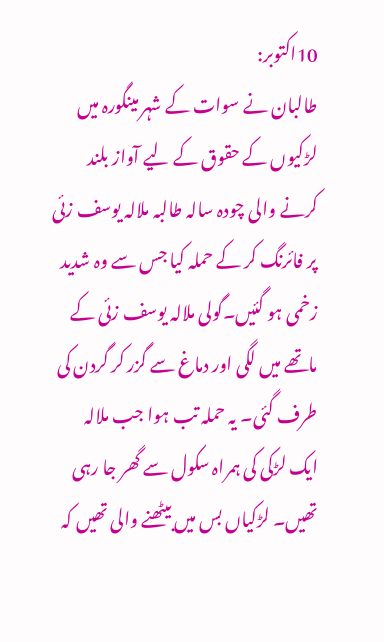10اکتوبر:
طالبان نے سوات کے شہر مینگورہ میں لڑکیوں کے حقوق کے لیے آواز بلند کرنے والی چودہ سالہ طالبہ ملالہ یوسف زئی پر فائرنگ کر کے حملہ کیا جس سے وہ شدید زخمی ہو گئیں۔گولی ملالہ یوسف زئی کے ماتھے میں لگی اور دماغ سے گزر کر گردن کی طرف گئی۔ یہ حملہ تب ہوا جب ملالہ ایک لڑکی کی ہمراہ سکول سے گھر جا رہی تھیں۔ لڑکیاں بس میں بیٹھنے والی تھیں کہ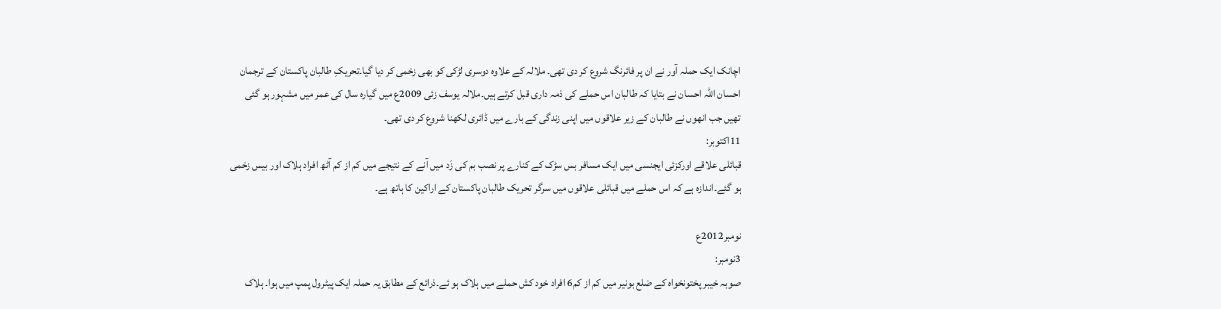اچانک ایک حملہ آور نے ان پر فائرنگ شروع کر دی تھی۔ ملالہ کے علاوہ دوسری لڑکی کو بھی زخمی کر دیا گیا۔تحریکِ طالبان پاکستان کے ترجمان احسان اللہ احسان نے بتایا کہ طالبان اس حملے کی ذمہ داری قبل کرتے ہیں۔ملالہ یوسف زئی 2009ع میں گیارہ سال کی عمر میں مشہور ہو گئی تھیں جب انھوں نے طالبان کے زیر علاقوں میں اپنی زندگی کے بارے میں ڈائری لکھنا شروع کر دی تھی۔
11اکتوبر:
قبائلی علاقے اورکزئی ایجنسی میں ایک مسافر بس سڑک کے کنارے پر نصب بم کی زَد میں آنے کے نتیجے میں کم از کم آٹھ افراد ہلاک اور بیس زخمی ہو گئے۔اندازہ ہے کہ اس حملے میں قبائلی علاقوں میں سرگر تحریک طالبان پاکستان کے اراکین کا ہاتھ ہے۔

نومبر2012ع
3نومبر:
صوبہ خیبر پختونخواہ کے ضلع بونیر میں کم از کم6 افراد خود کش حملے میں ہلاک ہو ئے۔ذرائع کے مطابق یہ حملہ ایک پیٹرول پمپ میں ہوا۔ ہلاک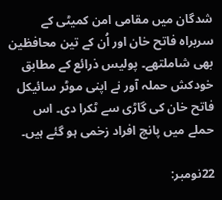شدگان میں مقامی امن کمیٹی کے سربراہ فاتح خان اور اُن کے تین محافظین بھی شاملتھے۔ پولیس ذرائع کے مطابق خودکش حملہ آور نے اپنی موٹر سائیکل فاتح خان کی گاڑی سے ٹکرا دی۔ اس حملے میں پانچ افراد زخمی ہو گئے ہیں۔

22نومبر: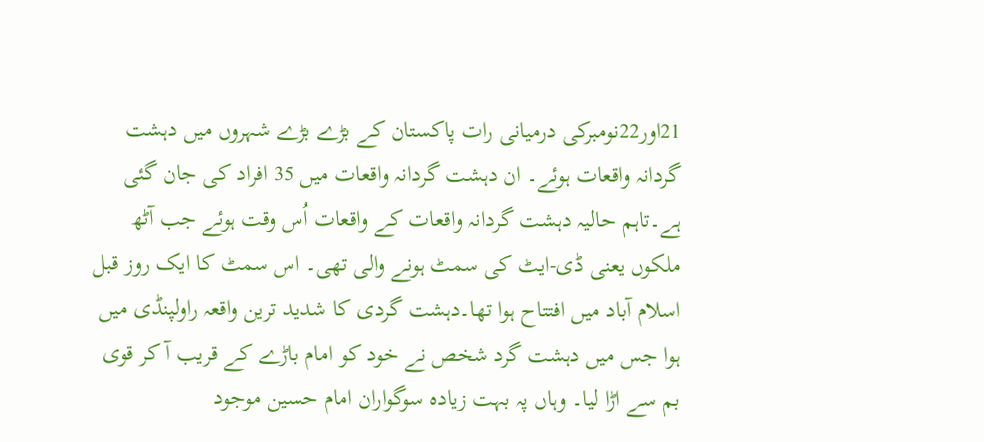21اور22نومبرکی درمیانی رات پاکستان کے بڑے بڑے شہروں میں دہشت گردانہ واقعات ہوئے۔ ان دہشت گردانہ واقعات میں 35 افراد کی جان گئی ہے۔تاہم حالیہ دہشت گردانہ واقعات کے واقعات اُس وقت ہوئے جب آٹھ ملکوں یعنی ڈی-ایٹ کی سمٹ ہونے والی تھی۔ اس سمٹ کا ایک روز قبل اسلام آباد میں افتتاح ہوا تھا۔دہشت گردی کا شدید ترین واقعہ راولپنڈی میں ہوا جس میں دہشت گرد شخص نے خود کو امام باڑے کے قریب آ کر قوی بم سے اڑا لیا۔ وہاں پہ بہت زیادہ سوگواران امام حسین موجود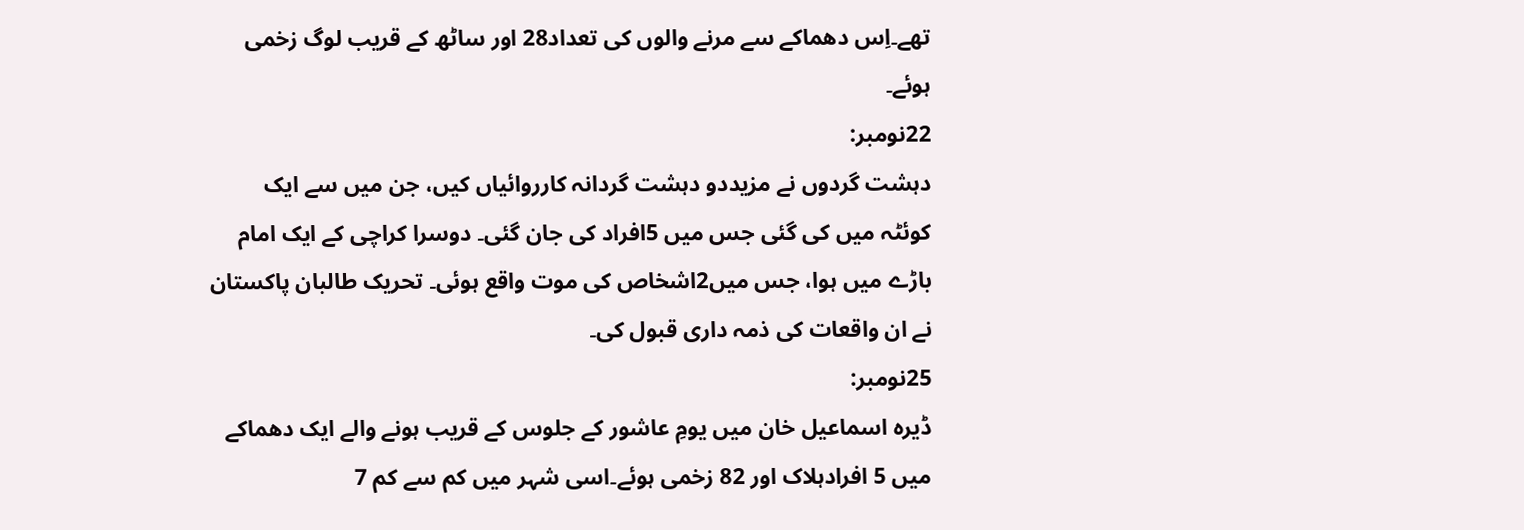تھے۔اِس دھماکے سے مرنے والوں کی تعداد28 اور ساٹھ کے قریب لوگ زخمی ہوئے۔
22نومبر:
دہشت گردوں نے مزیددو دہشت گردانہ کارروائیاں کیں، جن میں سے ایک کوئٹہ میں کی گئی جس میں 5افراد کی جان گئی۔ دوسرا کراچی کے ایک امام باڑے میں ہوا، جس میں2اشخاص کی موت واقع ہوئی۔ تحریک طالبان پاکستان نے ان واقعات کی ذمہ داری قبول کی۔
25نومبر:
ڈیرہ اسماعیل خان میں یومِ عاشور کے جلوس کے قریب ہونے والے ایک دھماکے میں 5 افرادہلاک اور 82 زخمی ہوئے۔اسی شہر میں کم سے کم 7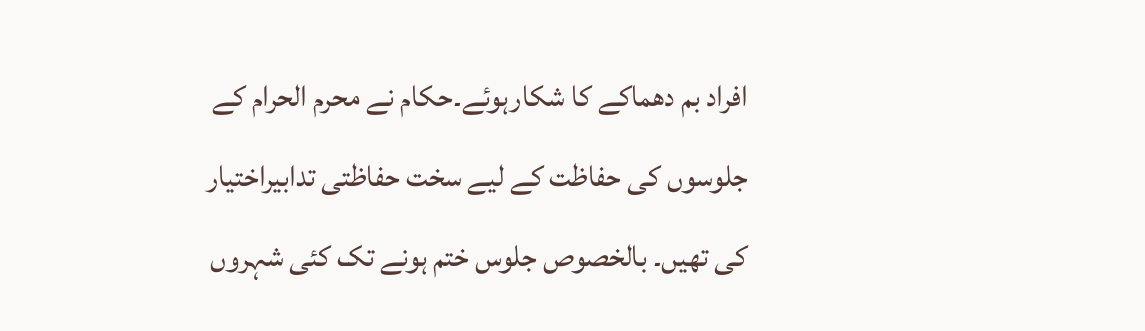افراد بم دھماکے کا شکارہوئے۔حکام نے محرم الحرام کے جلوسوں کی حفاظت کے لیے سخت حفاظتی تدابیراختیار کی تھیں۔ بالخصوص جلوس ختم ہونے تک کئی شہروں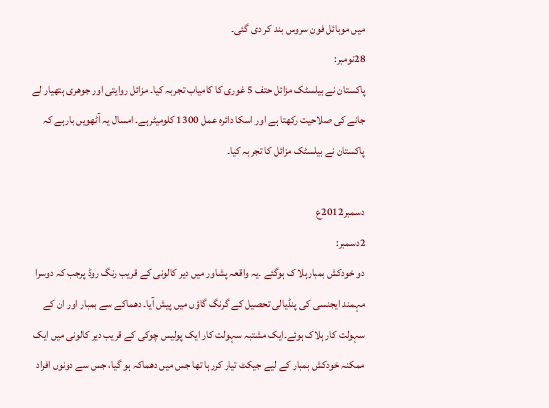میں موبائل فون سروس بند کر دی گئی۔
28نومبر:
پاکستان نے بیلسٹک مزائل حتف 5 غوری کا کامیاب تجربہ کیا۔ مزائل روایتی اور جوھری ہتھیار لے جانے کی صلاحیت رکھتا ہے اور اسکا دائرہ عمل 1300 کلومیٹرہے۔ امسال یہ آٹھویں بارہے کہ پاکستان نے بیلسٹک مزائل کا تجربہ کیا۔

دسمبر2012ع
2دسمبر:
دو خودکش بمبارہلا ک ہوگئے ۔یہ واقعہ پشاور میں دیر کالونی کے قریب رنگ روڈ پرجب کہ دوسرا مہمند ایجنسی کی پنڈیالی تحصیل کے گرنگ گاؤں میں پیش آیا۔ دھماکے سے بمبار اور ان کے سہولت کار ہلاک ہوئے۔ایک مشتبہ سہولت کار ایک پولیس چوکی کے قریب دیر کالونی میں ایک ممکنہ خودکش بمبار کے لیے جیکٹ تیار کررہا تھا جس میں دھماکہ ہو گیا، جس سے دونوں افراد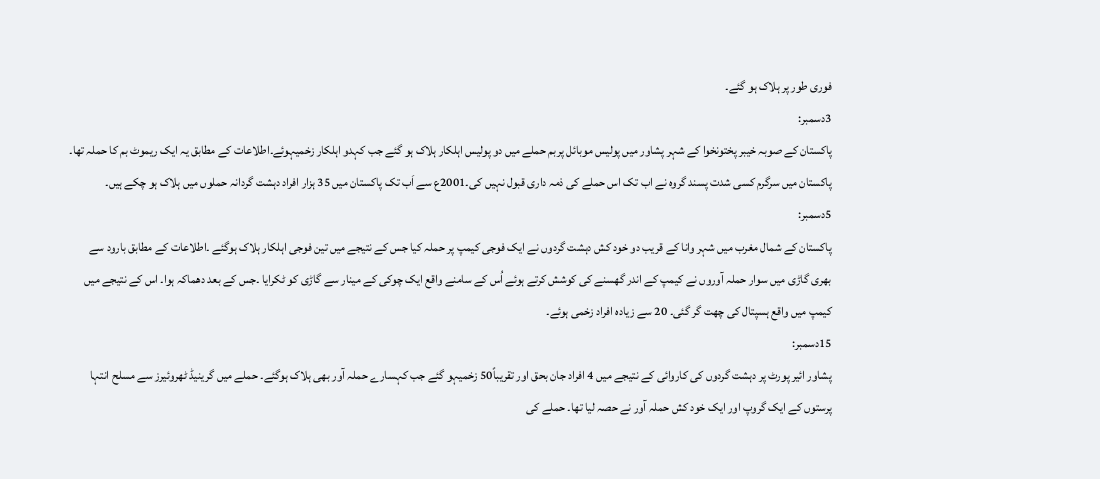فوری طور پر ہلاک ہو گئے۔
3دسمبر:
پاکستان کے صوبہ خیبر پختونخوا کے شہر پشاور میں پولیس موبائل پربم حملے میں دو پولیس اہلکار ہلاک ہو گئے جب کہدو اہلکار زخمیہوئے۔اطلاعات کے مطابق یہ ایک ریموٹ بم کا حملہ تھا۔ پاکستان میں سرگرم کسی شدت پسند گروہ نے اب تک اس حملے کی ذمہ داری قبول نہیں کی۔2001ع سے اَب تک پاکستان میں 35 ہزار افراد دہشت گردانہ حملوں میں ہلاک ہو چکے ہیں۔
5دسمبر:
پاکستان کے شمال مغرب میں شہر وانا کے قریب دو خود کش دہشت گردوں نے ایک فوجی کیمپ پر حملہ کیا جس کے نتیجے میں تین فوجی اہلکار ہلاک ہوگئے ۔اطلاعات کے مطابق بارود سے بھری گاڑی میں سوار حملہ آوروں نے کیمپ کے اندر گھسنے کی کوشش کرتے ہوئے اُس کے سامنے واقع ایک چوکی کے مینار سے گاڑی کو ٹکرایا ۔جس کے بعد دھماکہ ہوا۔ اس کے نتیجے میں کیمپ میں واقع ہسپتال کی چھت گر گئی۔ 20 سے زیادہ افراد زخمی ہوئے۔
15دسمبر:
پشاور ائیر پورٹ پر دہشت گردوں کی کاروائی کے نتیجے میں 4 افراد جان بحق اور تقریباً50 زخمیہو گئے جب کہسارے حملہ آور بھی ہلاک ہوگئے۔ حملے میں گرینیڈ ٹھروئیرز سے مسلح انتہا پرستوں کے ایک گروپ اور ایک خود کش حملہ آور نے حصہ لیا تھا۔ حملے کی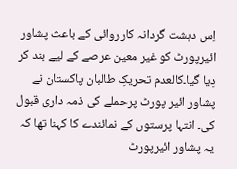اِس دہشت گردانہ کارروائی کے باعث پشاور ائیرپورٹ کو غیر معین عرصے کے لیے بند کر دِیا گیا۔کالعدم تحریکِ طالبان پاکستان نے پشاور ائیر پورٹ پرحملے کی ذمہ داری قبول کی۔ انتہا پرستوں کے نمائندے کا کہنا تھا کہ یہ پشاور ائیرپورٹ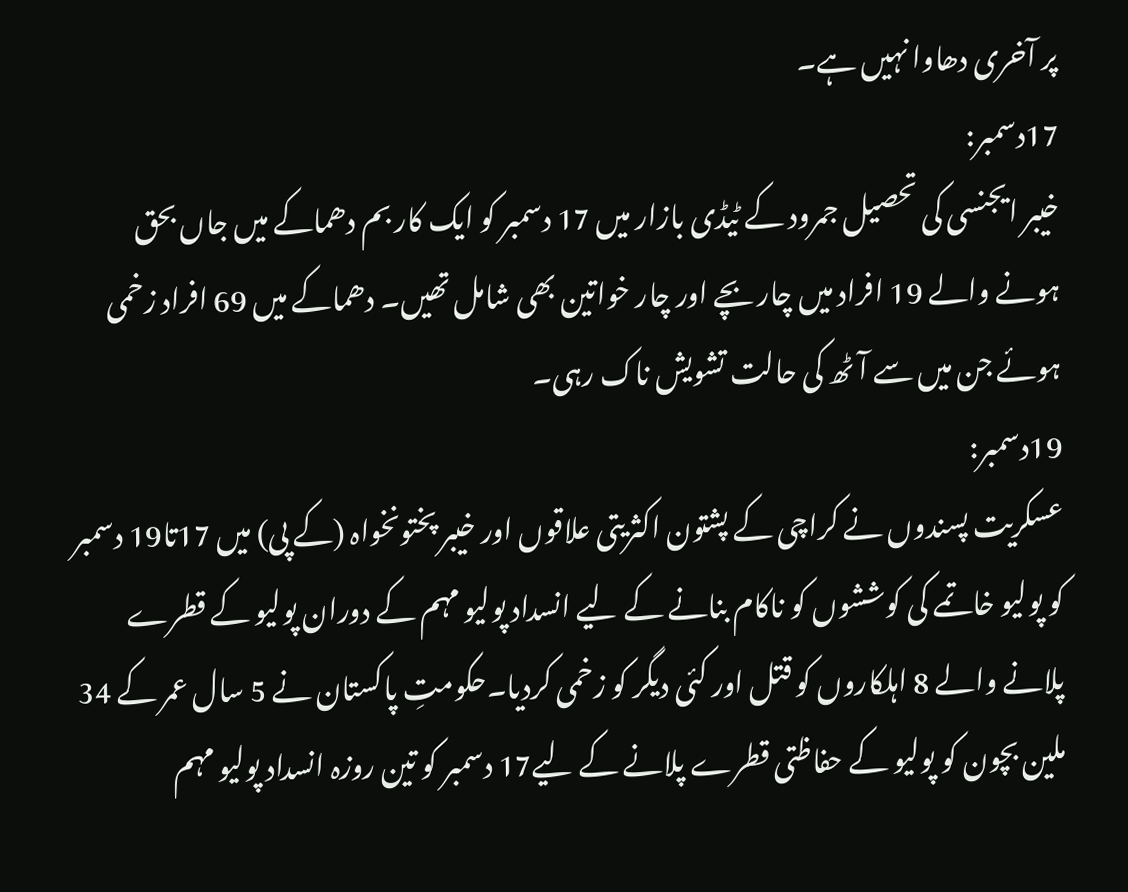پر آخری دھاوا نہیں ہے۔
17دسمبر:
خیبر ایجنسی کی تحصیل جمرود کے ٹیڈی بازار میں 17 دسمبر کو ایک کار بم دھماکے میں جاں بحق ہونے والے 19 افراد میں چار بچے اور چار خواتین بھی شامل تھیں۔ دھماکے میں 69 افراد زخمی ہوئے جن میں سے آٹھ کی حالت تشویش ناک رہی۔
19دسمبر:
عسکریت پسندوں نے کراچی کے پشتون اکثریتی علاقوں اور خیبر پختونخواہ (کے پی) میں 17تا19 دسمبر کو پولیو خاتمے کی کوششوں کو ناکام بنانے کے لیے انسداد پولیو مہم کے دوران پولیو کے قطرے پلانے والے 8 اہلکاروں کو قتل اور کئی دیگر کو زخمی کردیا۔حکومتِ پاکستان نے 5 سال عمر کے 34 ملین بچون کو پولیو کے حفاظتی قطرے پلانے کے لیے17 دسمبر کو تین روزہ انسداد پولیو مہم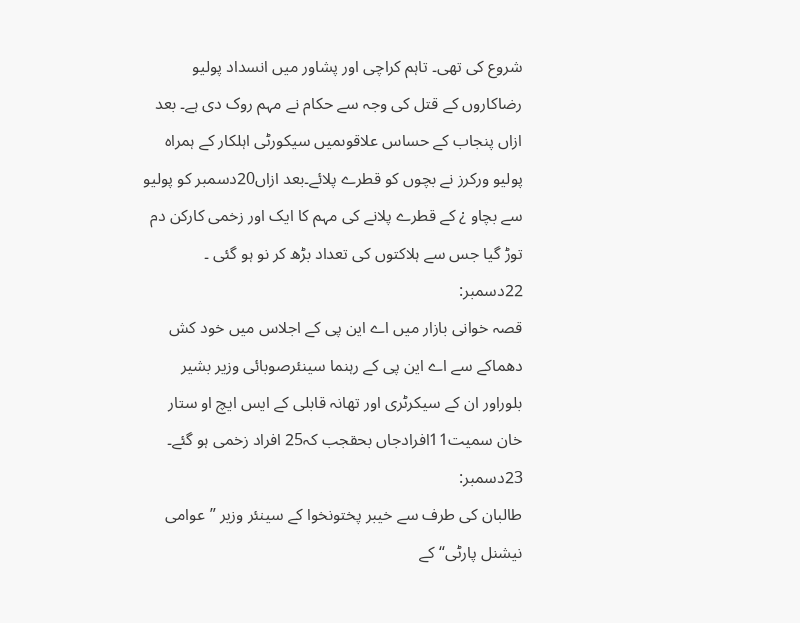شروع کی تھی۔ تاہم کراچی اور پشاور میں انسداد پولیو رضاکاروں کے قتل کی وجہ سے حکام نے مہم روک دی ہے۔ بعد ازاں پنجاب کے حساس علاقوںمیں سیکورٹی اہلکار کے ہمراہ پولیو ورکرز نے بچوں کو قطرے پلائے۔بعد ازاں20دسمبر کو پولیو سے بچاو ¿ کے قطرے پلانے کی مہم کا ایک اور زخمی کارکن دم توڑ گیا جس سے ہلاکتوں کی تعداد بڑھ کر نو ہو گئی ۔
22دسمبر:
قصہ خوانی بازار میں اے این پی کے اجلاس میں خود کش دھماکے سے اے این پی کے رہنما سینئرصوبائی وزیر بشیر بلوراور ان کے سیکرٹری اور تھانہ قابلی کے ایس ایچ او ستار خان سمیت11افرادجاں بحقجب کہ25 افراد زخمی ہو گئے۔
23دسمبر:
طالبان کی طرف سے خیبر پختونخوا کے سینئر وزیر ”عوامی نیشنل پارٹی“کے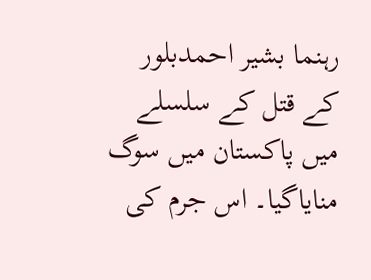رہنما بشیر احمدبلور کے قتل کے سلسلے میں پاکستان میں سوگ منایاگیا۔ اس جرم کی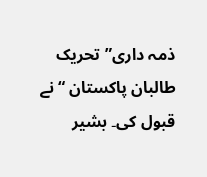ذمہ داری”تحریک طالبان پاکستان “نے قبول کی۔ بشیر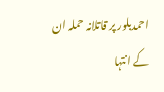احمدبلور پر قاتلانہ حملہ ان کے انتہا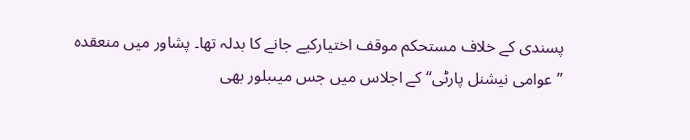پسندی کے خلاف مستحکم موقف اختیارکیے جانے کا بدلہ تھا۔ پشاور میں منعقدہ ”عوامی نیشنل پارٹی“ کے اجلاس میں جس میںبلور بھی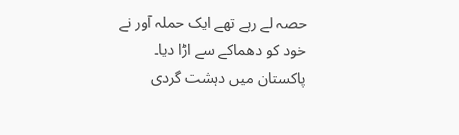حصہ لے رہے تھے ایک حملہ آور نے خود کو دھماکے سے اڑا دیا۔ پاکستان میں دہشت گردی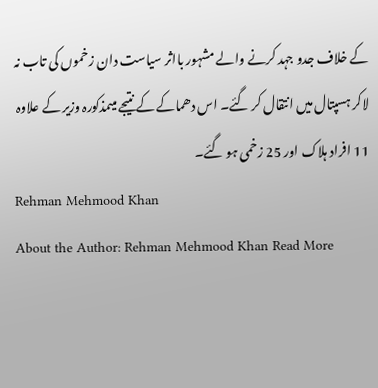کے خلاف جدو جہد کرنے والے مشہور بااثر سیاست دان زخموں کی تاب نہ لاکر ہسپتال میں انتقال کر گئے۔ اس دھماکے کے نتیجے میںمذکورہ وزیر کے علاوہ 11 افراد ہلاک اور 25 زخمی ہو گئے۔
Rehman Mehmood Khan
About the Author: Rehman Mehmood Khan Read More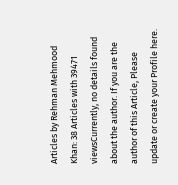Articles by Rehman Mehmood Khan: 38 Articles with 39471 viewsCurrently, no details found about the author. If you are the author of this Article, Please update or create your Profile here.